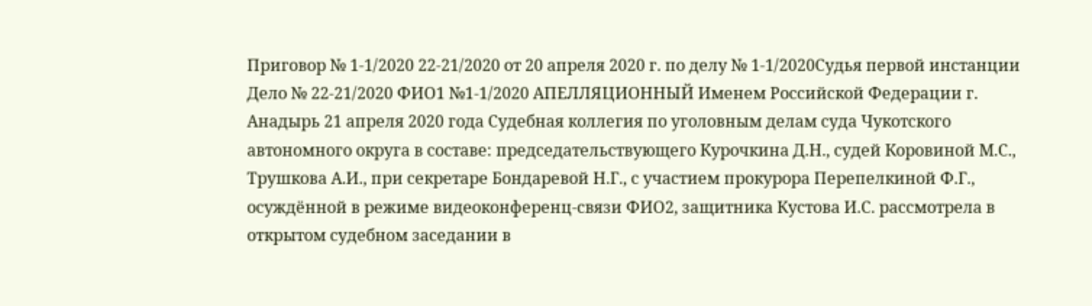Приговор № 1-1/2020 22-21/2020 от 20 апреля 2020 г. по делу № 1-1/2020Судья первой инстанции Дело № 22-21/2020 ФИО1 №1-1/2020 АПЕЛЛЯЦИОННЫЙ Именем Российской Федерации г. Анадырь 21 апреля 2020 года Судебная коллегия по уголовным делам суда Чукотского автономного округа в составе: председательствующего Курочкина Д.Н., судей Коровиной М.С., Трушкова А.И., при секретаре Бондаревой Н.Г., с участием прокурора Перепелкиной Ф.Г., осуждённой в режиме видеоконференц-связи ФИО2, защитника Кустова И.С. рассмотрела в открытом судебном заседании в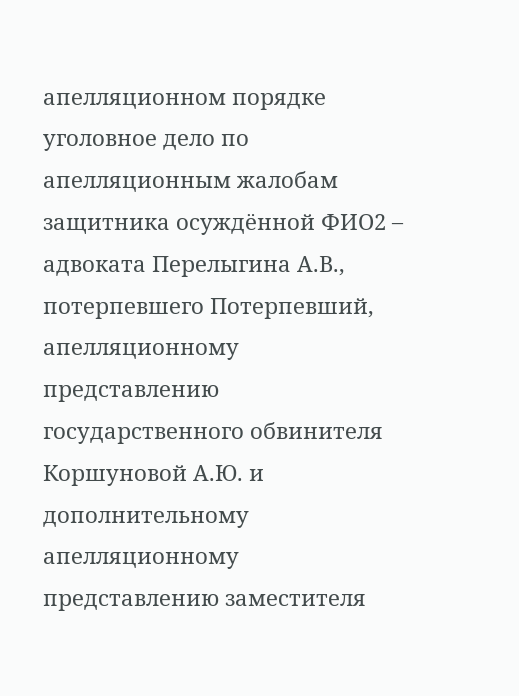апелляционном порядке уголовное дело по апелляционным жалобам защитника осуждённой ФИО2 – адвоката Перелыгина А.В., потерпевшего Потерпевший, апелляционному представлению государственного обвинителя Коршуновой А.Ю. и дополнительному апелляционному представлению заместителя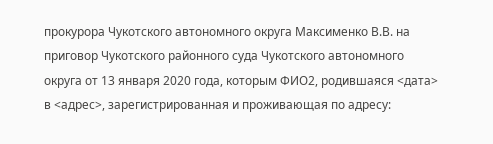прокурора Чукотского автономного округа Максименко В.В. на приговор Чукотского районного суда Чукотского автономного округа от 13 января 2020 года, которым ФИО2, родившаяся <дата> в <адрес>, зарегистрированная и проживающая по адресу: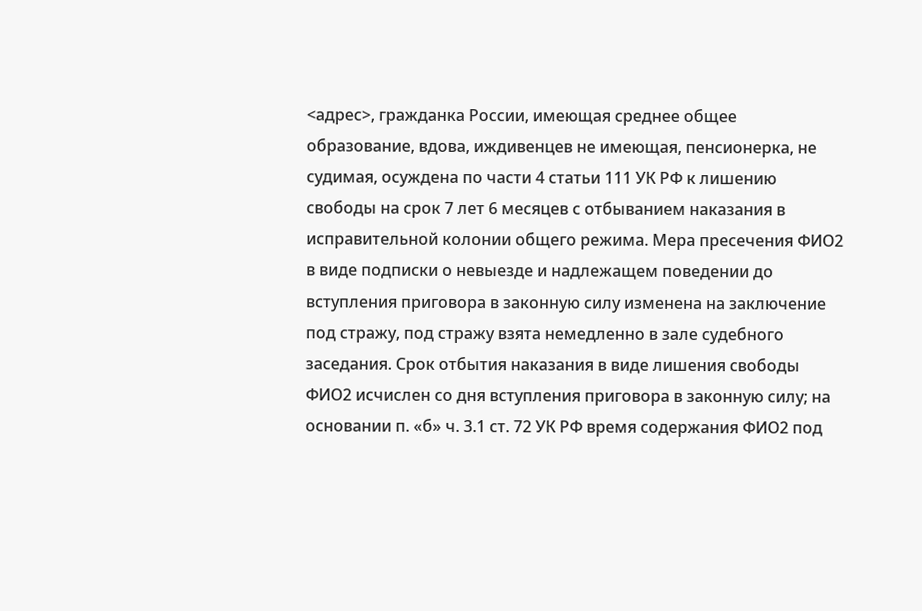<адрес>, гражданка России, имеющая среднее общее образование, вдова, иждивенцев не имеющая, пенсионерка, не судимая, осуждена по части 4 статьи 111 УК РФ к лишению свободы на срок 7 лет 6 месяцев с отбыванием наказания в исправительной колонии общего режима. Мера пресечения ФИО2 в виде подписки о невыезде и надлежащем поведении до вступления приговора в законную силу изменена на заключение под стражу, под стражу взята немедленно в зале судебного заседания. Срок отбытия наказания в виде лишения свободы ФИО2 исчислен со дня вступления приговора в законную силу; на основании п. «б» ч. 3.1 ст. 72 УК РФ время содержания ФИО2 под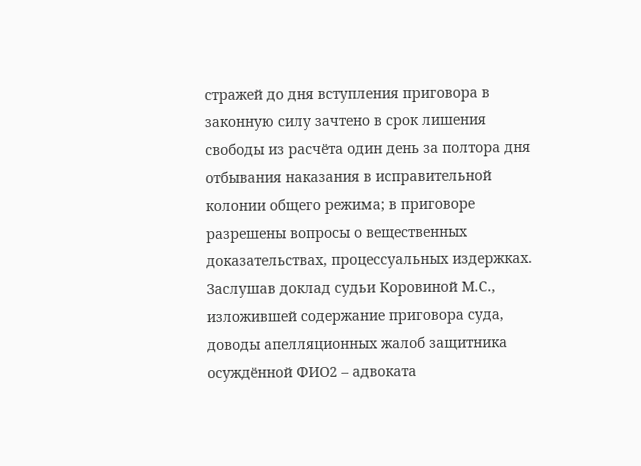стражей до дня вступления приговора в законную силу зачтено в срок лишения свободы из расчёта один день за полтора дня отбывания наказания в исправительной колонии общего режима; в приговоре разрешены вопросы о вещественных доказательствах, процессуальных издержках. Заслушав доклад судьи Коровиной М.С., изложившей содержание приговора суда, доводы апелляционных жалоб защитника осуждённой ФИО2 – адвоката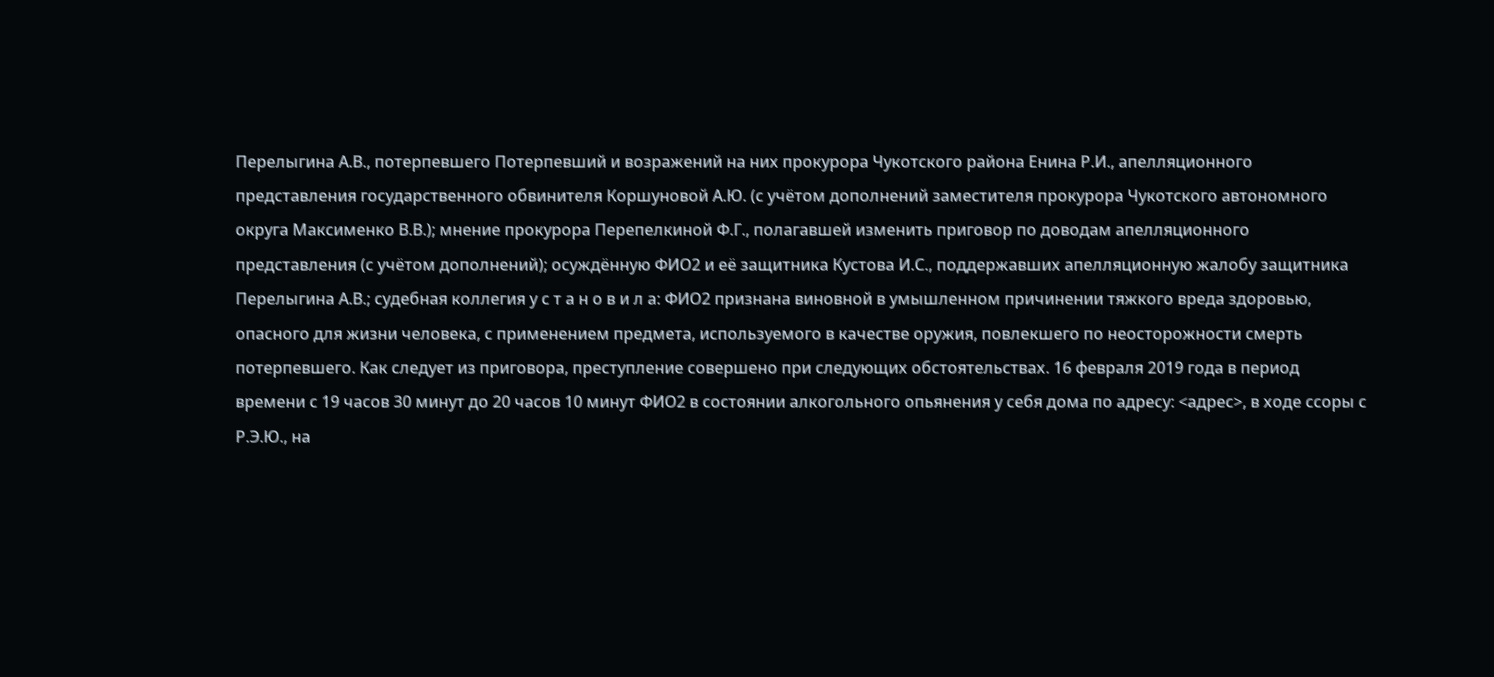Перелыгина А.В., потерпевшего Потерпевший и возражений на них прокурора Чукотского района Енина Р.И., апелляционного представления государственного обвинителя Коршуновой А.Ю. (с учётом дополнений заместителя прокурора Чукотского автономного округа Максименко В.В.); мнение прокурора Перепелкиной Ф.Г., полагавшей изменить приговор по доводам апелляционного представления (с учётом дополнений); осуждённую ФИО2 и её защитника Кустова И.С., поддержавших апелляционную жалобу защитника Перелыгина А.В.; судебная коллегия у с т а н о в и л а: ФИО2 признана виновной в умышленном причинении тяжкого вреда здоровью, опасного для жизни человека, с применением предмета, используемого в качестве оружия, повлекшего по неосторожности смерть потерпевшего. Как следует из приговора, преступление совершено при следующих обстоятельствах. 16 февраля 2019 года в период времени с 19 часов 30 минут до 20 часов 10 минут ФИО2 в состоянии алкогольного опьянения у себя дома по адресу: <адрес>, в ходе ссоры с Р.Э.Ю., на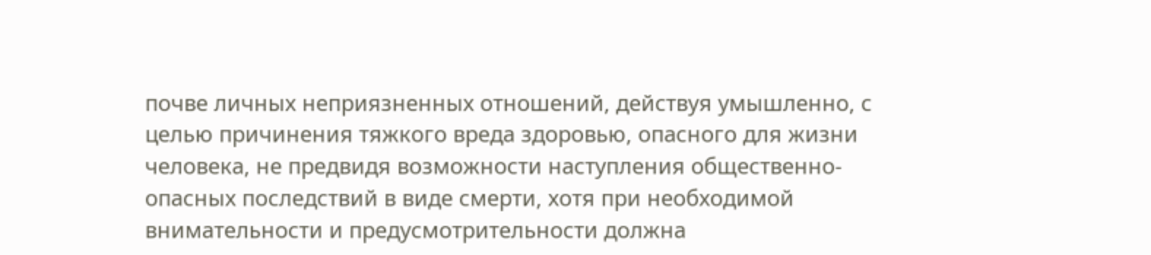почве личных неприязненных отношений, действуя умышленно, с целью причинения тяжкого вреда здоровью, опасного для жизни человека, не предвидя возможности наступления общественно-опасных последствий в виде смерти, хотя при необходимой внимательности и предусмотрительности должна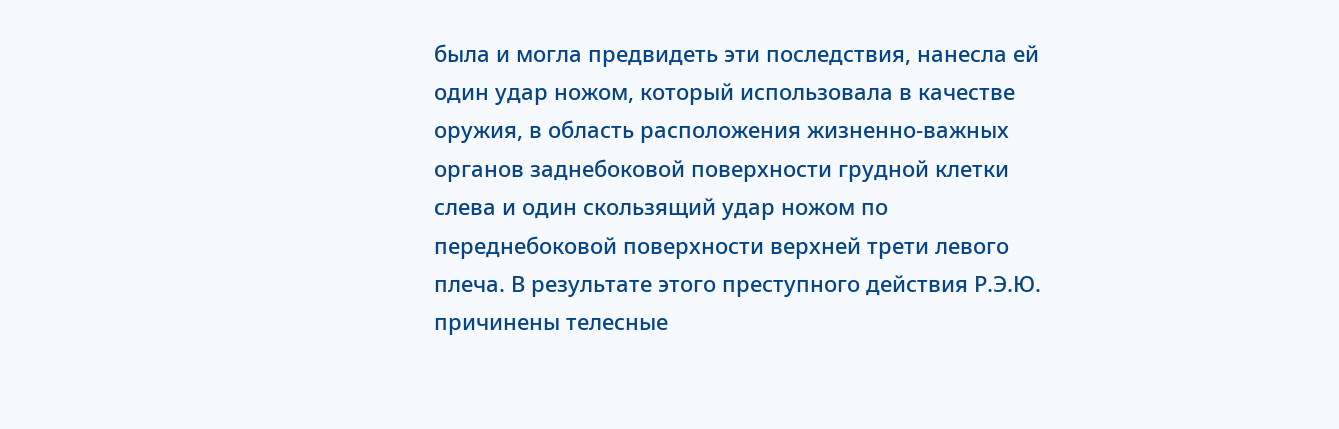была и могла предвидеть эти последствия, нанесла ей один удар ножом, который использовала в качестве оружия, в область расположения жизненно-важных органов заднебоковой поверхности грудной клетки слева и один скользящий удар ножом по переднебоковой поверхности верхней трети левого плеча. В результате этого преступного действия Р.Э.Ю. причинены телесные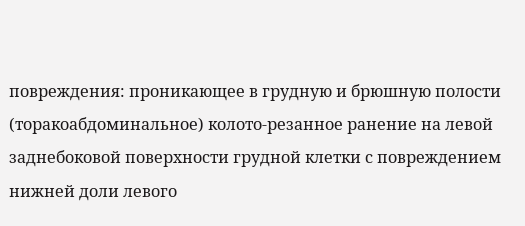повреждения: проникающее в грудную и брюшную полости (торакоабдоминальное) колото-резанное ранение на левой заднебоковой поверхности грудной клетки с повреждением нижней доли левого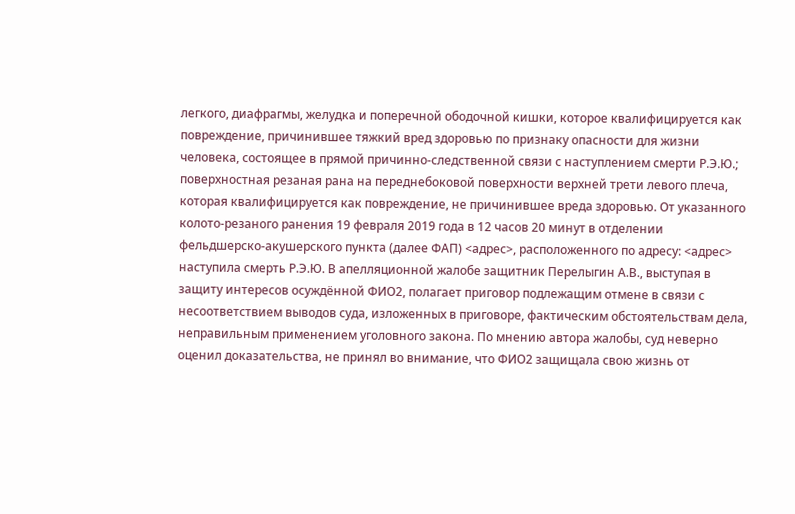легкого, диафрагмы, желудка и поперечной ободочной кишки, которое квалифицируется как повреждение, причинившее тяжкий вред здоровью по признаку опасности для жизни человека, состоящее в прямой причинно-следственной связи с наступлением смерти Р.Э.Ю.; поверхностная резаная рана на переднебоковой поверхности верхней трети левого плеча, которая квалифицируется как повреждение, не причинившее вреда здоровью. От указанного колото-резаного ранения 19 февраля 2019 года в 12 часов 20 минут в отделении фельдшерско-акушерского пункта (далее ФАП) <адрес>, расположенного по адресу: <адрес> наступила смерть Р.Э.Ю. В апелляционной жалобе защитник Перелыгин А.В., выступая в защиту интересов осуждённой ФИО2, полагает приговор подлежащим отмене в связи с несоответствием выводов суда, изложенных в приговоре, фактическим обстоятельствам дела, неправильным применением уголовного закона. По мнению автора жалобы, суд неверно оценил доказательства, не принял во внимание, что ФИО2 защищала свою жизнь от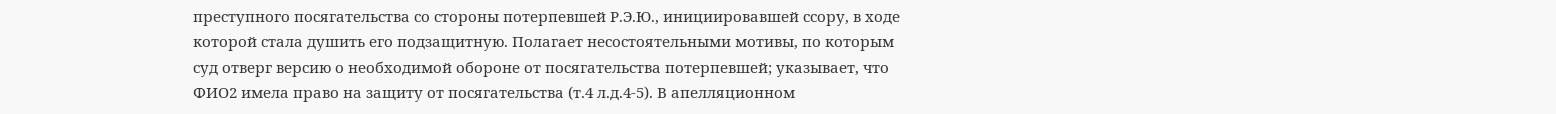преступного посягательства со стороны потерпевшей Р.Э.Ю., инициировавшей ссору, в ходе которой стала душить его подзащитную. Полагает несостоятельными мотивы, по которым суд отверг версию о необходимой обороне от посягательства потерпевшей; указывает, что ФИО2 имела право на защиту от посягательства (т.4 л.д.4-5). В апелляционном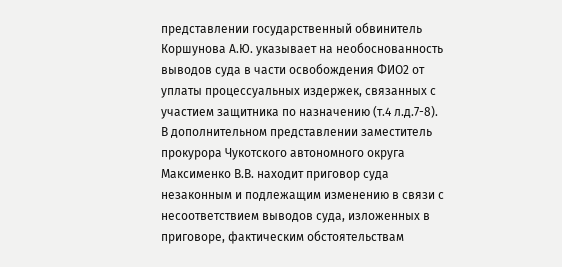представлении государственный обвинитель Коршунова А.Ю. указывает на необоснованность выводов суда в части освобождения ФИО2 от уплаты процессуальных издержек, связанных с участием защитника по назначению (т.4 л.д.7-8). В дополнительном представлении заместитель прокурора Чукотского автономного округа Максименко В.В. находит приговор суда незаконным и подлежащим изменению в связи с несоответствием выводов суда, изложенных в приговоре, фактическим обстоятельствам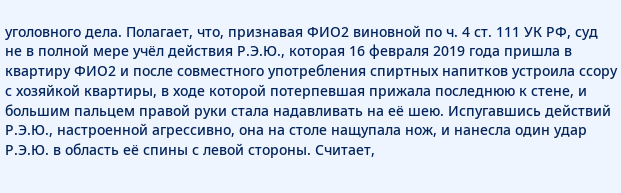уголовного дела. Полагает, что, признавая ФИО2 виновной по ч. 4 ст. 111 УК РФ, суд не в полной мере учёл действия Р.Э.Ю., которая 16 февраля 2019 года пришла в квартиру ФИО2 и после совместного употребления спиртных напитков устроила ссору с хозяйкой квартиры, в ходе которой потерпевшая прижала последнюю к стене, и большим пальцем правой руки стала надавливать на её шею. Испугавшись действий Р.Э.Ю., настроенной агрессивно, она на столе нащупала нож, и нанесла один удар Р.Э.Ю. в область её спины с левой стороны. Считает,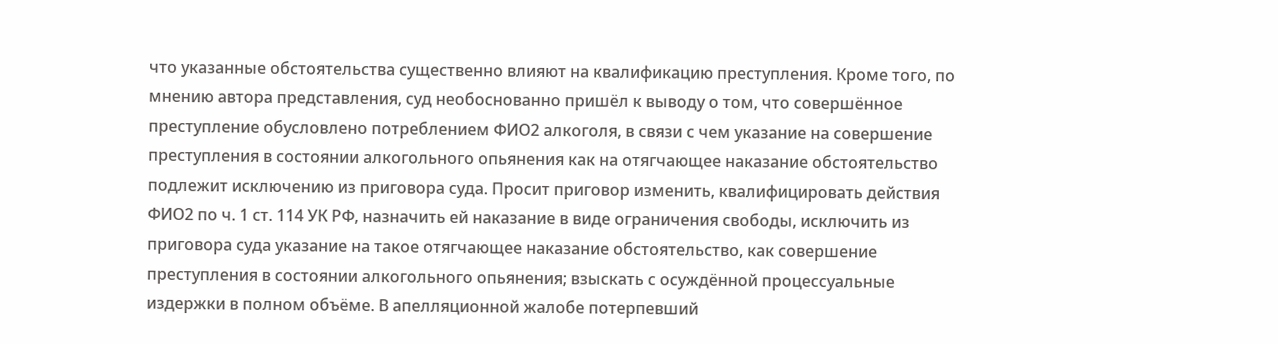что указанные обстоятельства существенно влияют на квалификацию преступления. Кроме того, по мнению автора представления, суд необоснованно пришёл к выводу о том, что совершённое преступление обусловлено потреблением ФИО2 алкоголя, в связи с чем указание на совершение преступления в состоянии алкогольного опьянения как на отягчающее наказание обстоятельство подлежит исключению из приговора суда. Просит приговор изменить, квалифицировать действия ФИО2 по ч. 1 ст. 114 УК РФ, назначить ей наказание в виде ограничения свободы, исключить из приговора суда указание на такое отягчающее наказание обстоятельство, как совершение преступления в состоянии алкогольного опьянения; взыскать с осуждённой процессуальные издержки в полном объёме. В апелляционной жалобе потерпевший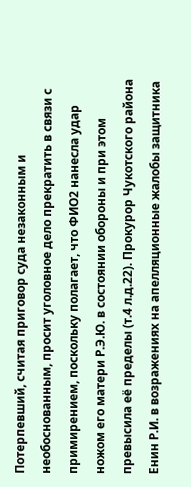Потерпевший, считая приговор суда незаконным и необоснованным, просит уголовное дело прекратить в связи с примирением, поскольку полагает, что ФИО2 нанесла удар ножом его матери Р.Э.Ю. в состоянии обороны и при этом превысила её пределы (т.4 л.д.22). Прокурор Чукотского района Енин Р.И. в возражениях на апелляционные жалобы защитника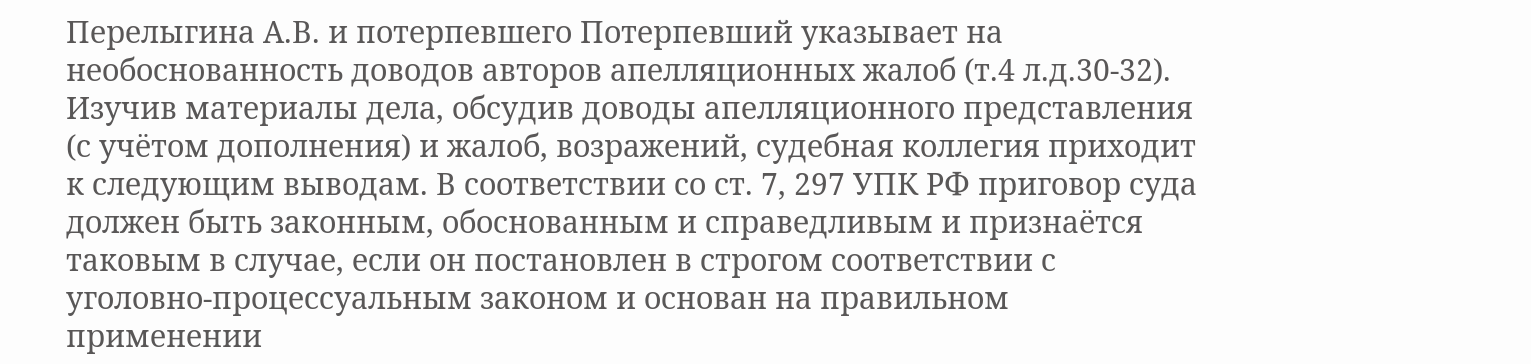Перелыгина А.В. и потерпевшего Потерпевший указывает на необоснованность доводов авторов апелляционных жалоб (т.4 л.д.30-32). Изучив материалы дела, обсудив доводы апелляционного представления (с учётом дополнения) и жалоб, возражений, судебная коллегия приходит к следующим выводам. В соответствии со ст. 7, 297 УПК РФ приговор суда должен быть законным, обоснованным и справедливым и признаётся таковым в случае, если он постановлен в строгом соответствии с уголовно-процессуальным законом и основан на правильном применении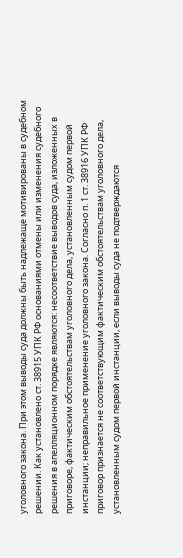уголовного закона. При этом выводы суда должны быть надлежаще мотивированы в судебном решении. Как установлено ст. 38915 УПК РФ основаниями отмены или изменения судебного решения в апелляционном порядке являются: несоответствие выводов суда, изложенных в приговоре, фактическим обстоятельствам уголовного дела, установленным судом первой инстанции; неправильное применение уголовного закона. Согласно п. 1 ст. 38916 УПК РФ приговор признается не соответствующим фактическим обстоятельствам уголовного дела, установленным судом первой инстанции, если выводы суда не подтверждаются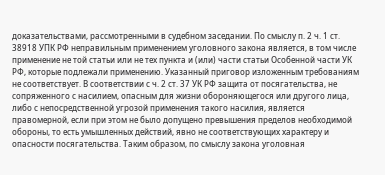доказательствами, рассмотренными в судебном заседании. По смыслу п. 2 ч. 1 ст. 38918 УПК РФ неправильным применением уголовного закона является, в том числе применение не той статьи или не тех пункта и (или) части статьи Особенной части УК РФ, которые подлежали применению. Указанный приговор изложенным требованиям не соответствует. В соответствии с ч. 2 ст. 37 УК РФ защита от посягательства, не сопряженного с насилием, опасным для жизни обороняющегося или другого лица, либо с непосредственной угрозой применения такого насилия, является правомерной, если при этом не было допущено превышения пределов необходимой обороны, то есть умышленных действий, явно не соответствующих характеру и опасности посягательства. Таким образом, по смыслу закона уголовная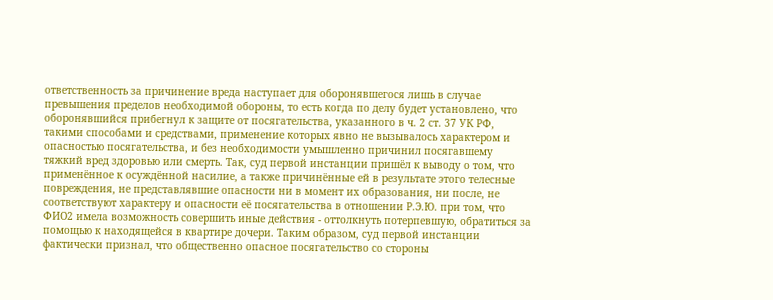ответственность за причинение вреда наступает для оборонявшегося лишь в случае превышения пределов необходимой обороны, то есть когда по делу будет установлено, что оборонявшийся прибегнул к защите от посягательства, указанного в ч. 2 ст. 37 УК РФ, такими способами и средствами, применение которых явно не вызывалось характером и опасностью посягательства, и без необходимости умышленно причинил посягавшему тяжкий вред здоровью или смерть. Так, суд первой инстанции пришёл к выводу о том, что применённое к осуждённой насилие, а также причинённые ей в результате этого телесные повреждения, не представлявшие опасности ни в момент их образования, ни после, не соответствуют характеру и опасности её посягательства в отношении Р.Э.Ю. при том, что ФИО2 имела возможность совершить иные действия - оттолкнуть потерпевшую, обратиться за помощью к находящейся в квартире дочери. Таким образом, суд первой инстанции фактически признал, что общественно опасное посягательство со стороны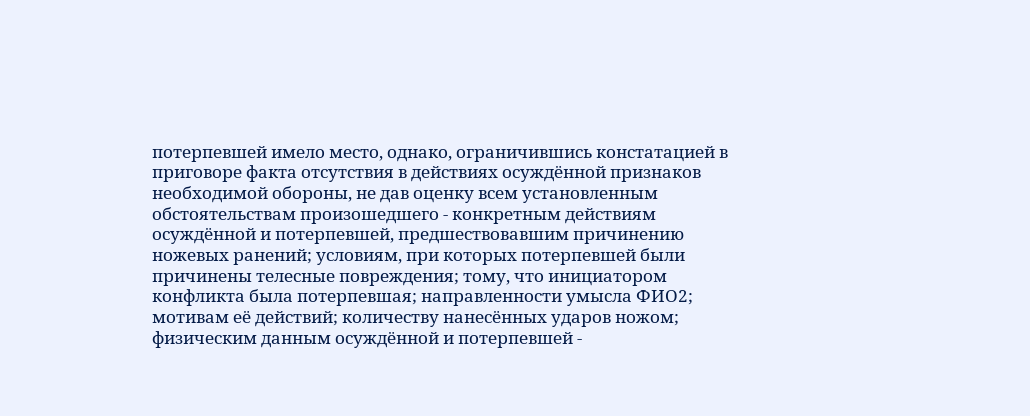потерпевшей имело место, однако, ограничившись констатацией в приговоре факта отсутствия в действиях осуждённой признаков необходимой обороны, не дав оценку всем установленным обстоятельствам произошедшего - конкретным действиям осуждённой и потерпевшей, предшествовавшим причинению ножевых ранений; условиям, при которых потерпевшей были причинены телесные повреждения; тому, что инициатором конфликта была потерпевшая; направленности умысла ФИО2; мотивам её действий; количеству нанесённых ударов ножом; физическим данным осуждённой и потерпевшей -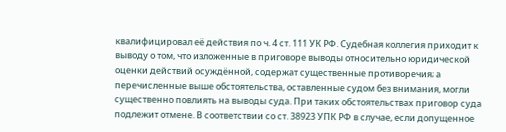квалифицировал её действия по ч. 4 ст. 111 УК РФ. Судебная коллегия приходит к выводу о том, что изложенные в приговоре выводы относительно юридической оценки действий осуждённой, содержат существенные противоречия; а перечисленные выше обстоятельства, оставленные судом без внимания, могли существенно повлиять на выводы суда. При таких обстоятельствах приговор суда подлежит отмене. В соответствии со ст. 38923 УПК РФ в случае, если допущенное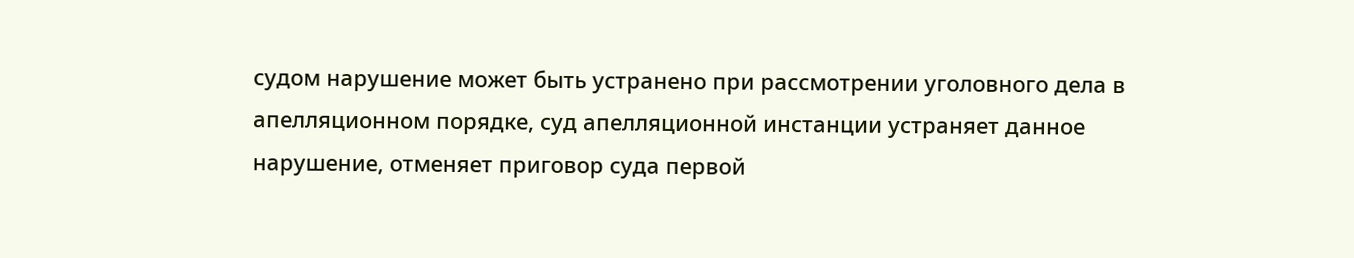судом нарушение может быть устранено при рассмотрении уголовного дела в апелляционном порядке, суд апелляционной инстанции устраняет данное нарушение, отменяет приговор суда первой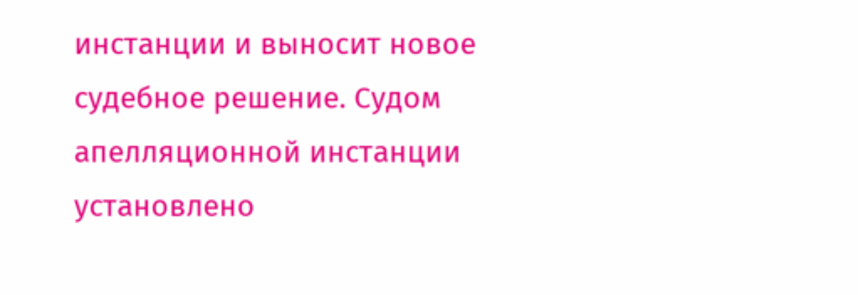инстанции и выносит новое судебное решение. Судом апелляционной инстанции установлено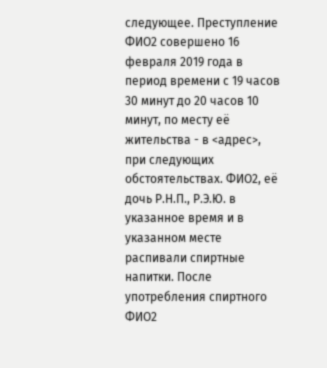следующее. Преступление ФИО2 совершено 16 февраля 2019 года в период времени с 19 часов 30 минут до 20 часов 10 минут, по месту её жительства - в <адрес>, при следующих обстоятельствах. ФИО2, её дочь Р.Н.П., Р.Э.Ю. в указанное время и в указанном месте распивали спиртные напитки. После употребления спиртного ФИО2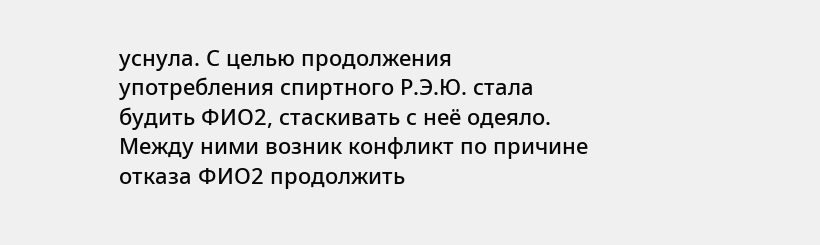уснула. С целью продолжения употребления спиртного Р.Э.Ю. стала будить ФИО2, стаскивать с неё одеяло. Между ними возник конфликт по причине отказа ФИО2 продолжить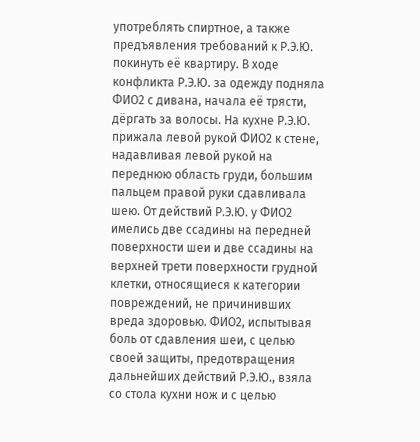употреблять спиртное, а также предъявления требований к Р.Э.Ю. покинуть её квартиру. В ходе конфликта Р.Э.Ю. за одежду подняла ФИО2 с дивана, начала её трясти, дёргать за волосы. На кухне Р.Э.Ю. прижала левой рукой ФИО2 к стене, надавливая левой рукой на переднюю область груди, большим пальцем правой руки сдавливала шею. От действий Р.Э.Ю. у ФИО2 имелись две ссадины на передней поверхности шеи и две ссадины на верхней трети поверхности грудной клетки, относящиеся к категории повреждений, не причинивших вреда здоровью. ФИО2, испытывая боль от сдавления шеи, с целью своей защиты, предотвращения дальнейших действий Р.Э.Ю., взяла со стола кухни нож и с целью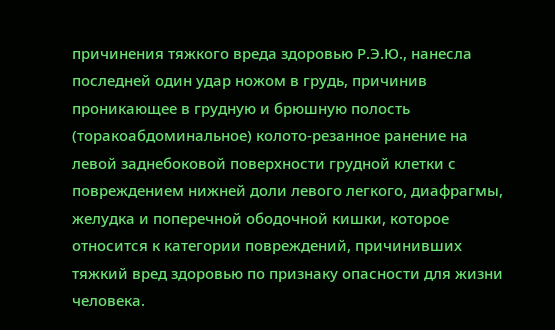причинения тяжкого вреда здоровью Р.Э.Ю., нанесла последней один удар ножом в грудь, причинив проникающее в грудную и брюшную полость (торакоабдоминальное) колото-резанное ранение на левой заднебоковой поверхности грудной клетки с повреждением нижней доли левого легкого, диафрагмы, желудка и поперечной ободочной кишки, которое относится к категории повреждений, причинивших тяжкий вред здоровью по признаку опасности для жизни человека.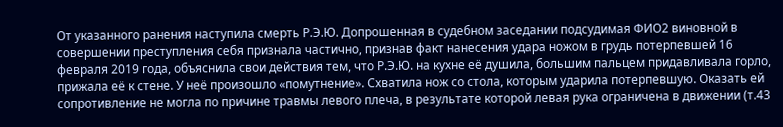От указанного ранения наступила смерть Р.Э.Ю. Допрошенная в судебном заседании подсудимая ФИО2 виновной в совершении преступления себя признала частично, признав факт нанесения удара ножом в грудь потерпевшей 16 февраля 2019 года, объяснила свои действия тем, что Р.Э.Ю. на кухне её душила, большим пальцем придавливала горло, прижала её к стене. У неё произошло «помутнение». Схватила нож со стола, которым ударила потерпевшую. Оказать ей сопротивление не могла по причине травмы левого плеча, в результате которой левая рука ограничена в движении (т.43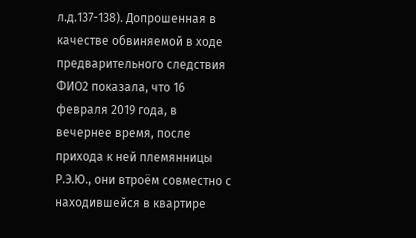л.д.137-138). Допрошенная в качестве обвиняемой в ходе предварительного следствия ФИО2 показала, что 16 февраля 2019 года, в вечернее время, после прихода к ней племянницы Р.Э.Ю., они втроём совместно с находившейся в квартире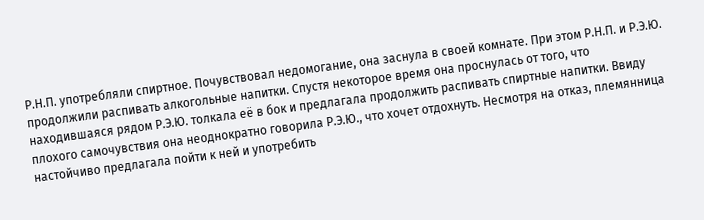Р.Н.П. употребляли спиртное. Почувствовал недомогание, она заснула в своей комнате. При этом Р.Н.П. и Р.Э.Ю. продолжили распивать алкогольные напитки. Спустя некоторое время она проснулась от того, что находившаяся рядом Р.Э.Ю. толкала её в бок и предлагала продолжить распивать спиртные напитки. Ввиду плохого самочувствия она неоднократно говорила Р.Э.Ю., что хочет отдохнуть. Несмотря на отказ, племянница настойчиво предлагала пойти к ней и употребить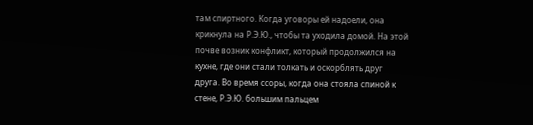там спиртного. Когда уговоры ей надоели, она крикнула на Р.Э.Ю., чтобы та уходила домой. На этой почве возник конфликт, который продолжился на кухне, где они стали толкать и оскорблять друг друга. Во время ссоры, когда она стояла спиной к стене, Р.Э.Ю. большим пальцем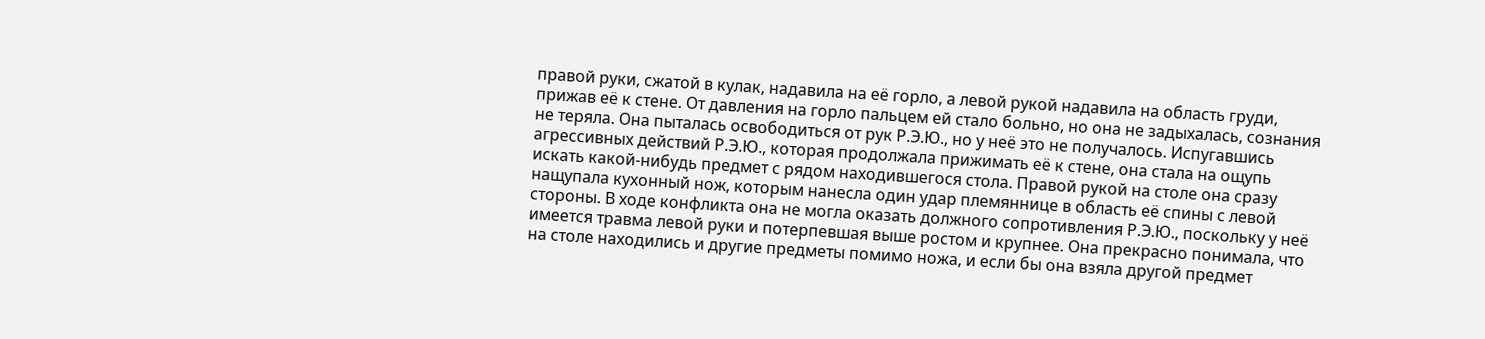правой руки, сжатой в кулак, надавила на её горло, а левой рукой надавила на область груди, прижав её к стене. От давления на горло пальцем ей стало больно, но она не задыхалась, сознания не теряла. Она пыталась освободиться от рук Р.Э.Ю., но у неё это не получалось. Испугавшись агрессивных действий Р.Э.Ю., которая продолжала прижимать её к стене, она стала на ощупь искать какой-нибудь предмет с рядом находившегося стола. Правой рукой на столе она сразу нащупала кухонный нож, которым нанесла один удар племяннице в область её спины с левой стороны. В ходе конфликта она не могла оказать должного сопротивления Р.Э.Ю., поскольку у неё имеется травма левой руки и потерпевшая выше ростом и крупнее. Она прекрасно понимала, что на столе находились и другие предметы помимо ножа, и если бы она взяла другой предмет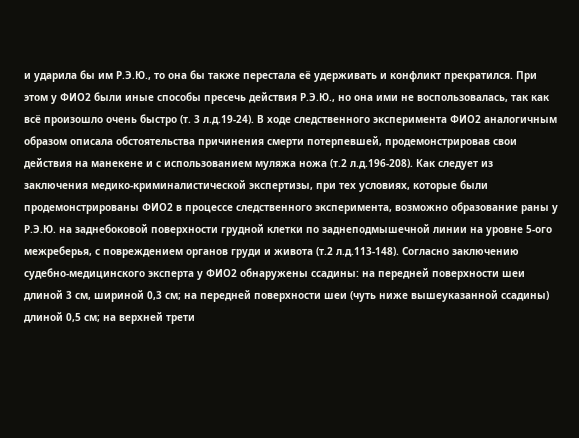и ударила бы им Р.Э.Ю., то она бы также перестала её удерживать и конфликт прекратился. При этом у ФИО2 были иные способы пресечь действия Р.Э.Ю., но она ими не воспользовалась, так как всё произошло очень быстро (т. 3 л.д.19-24). В ходе следственного эксперимента ФИО2 аналогичным образом описала обстоятельства причинения смерти потерпевшей, продемонстрировав свои действия на манекене и с использованием муляжа ножа (т.2 л.д.196-208). Как следует из заключения медико-криминалистической экспертизы, при тех условиях, которые были продемонстрированы ФИО2 в процессе следственного эксперимента, возможно образование раны у Р.Э.Ю. на заднебоковой поверхности грудной клетки по заднеподмышечной линии на уровне 5-ого межреберья, с повреждением органов груди и живота (т.2 л.д.113-148). Согласно заключению судебно-медицинского эксперта у ФИО2 обнаружены ссадины: на передней поверхности шеи длиной 3 см, шириной 0,3 см; на передней поверхности шеи (чуть ниже вышеуказанной ссадины) длиной 0,5 см; на верхней трети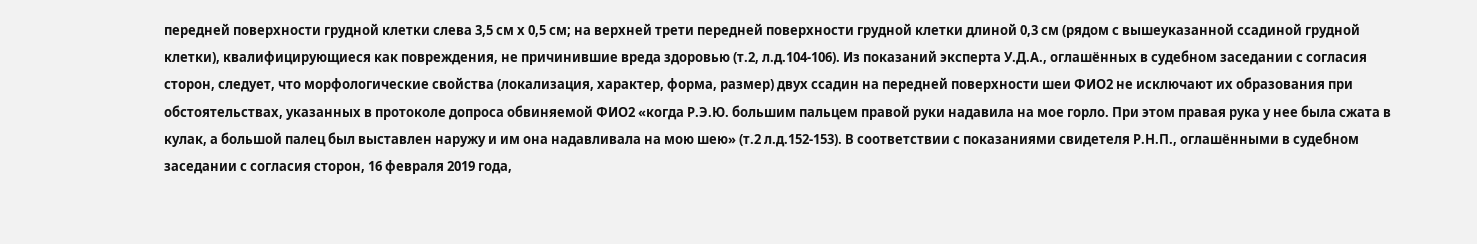передней поверхности грудной клетки слева 3,5 см х 0,5 см; на верхней трети передней поверхности грудной клетки длиной 0,3 см (рядом с вышеуказанной ссадиной грудной клетки), квалифицирующиеся как повреждения, не причинившие вреда здоровью (т.2, л.д.104-106). Из показаний эксперта У.Д.А., оглашённых в судебном заседании с согласия сторон, следует, что морфологические свойства (локализация, характер, форма, размер) двух ссадин на передней поверхности шеи ФИО2 не исключают их образования при обстоятельствах, указанных в протоколе допроса обвиняемой ФИО2 «когда Р.Э.Ю. большим пальцем правой руки надавила на мое горло. При этом правая рука у нее была сжата в кулак, а большой палец был выставлен наружу и им она надавливала на мою шею» (т.2 л.д.152-153). В соответствии с показаниями свидетеля Р.Н.П., оглашёнными в судебном заседании с согласия сторон, 16 февраля 2019 года,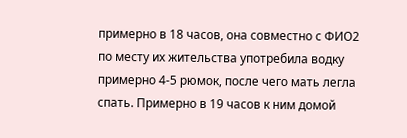примерно в 18 часов, она совместно с ФИО2 по месту их жительства употребила водку примерно 4-5 рюмок, после чего мать легла спать. Примерно в 19 часов к ним домой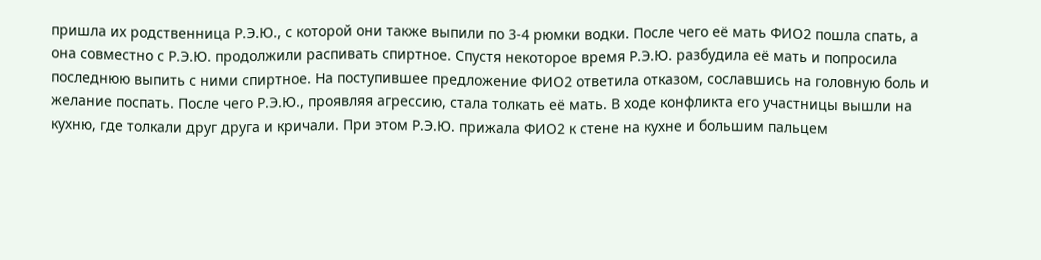пришла их родственница Р.Э.Ю., с которой они также выпили по 3-4 рюмки водки. После чего её мать ФИО2 пошла спать, а она совместно с Р.Э.Ю. продолжили распивать спиртное. Спустя некоторое время Р.Э.Ю. разбудила её мать и попросила последнюю выпить с ними спиртное. На поступившее предложение ФИО2 ответила отказом, сославшись на головную боль и желание поспать. После чего Р.Э.Ю., проявляя агрессию, стала толкать её мать. В ходе конфликта его участницы вышли на кухню, где толкали друг друга и кричали. При этом Р.Э.Ю. прижала ФИО2 к стене на кухне и большим пальцем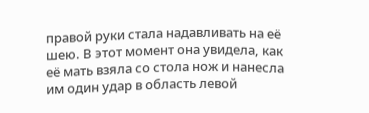правой руки стала надавливать на её шею. В этот момент она увидела, как её мать взяла со стола нож и нанесла им один удар в область левой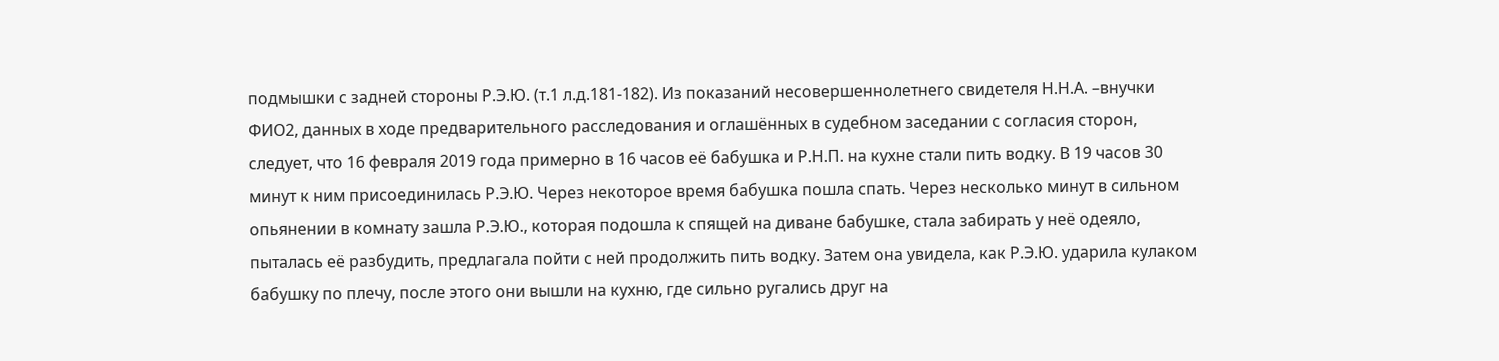подмышки с задней стороны Р.Э.Ю. (т.1 л.д.181-182). Из показаний несовершеннолетнего свидетеля Н.Н.А. –внучки ФИО2, данных в ходе предварительного расследования и оглашённых в судебном заседании с согласия сторон, следует, что 16 февраля 2019 года примерно в 16 часов её бабушка и Р.Н.П. на кухне стали пить водку. В 19 часов 30 минут к ним присоединилась Р.Э.Ю. Через некоторое время бабушка пошла спать. Через несколько минут в сильном опьянении в комнату зашла Р.Э.Ю., которая подошла к спящей на диване бабушке, стала забирать у неё одеяло, пыталась её разбудить, предлагала пойти с ней продолжить пить водку. Затем она увидела, как Р.Э.Ю. ударила кулаком бабушку по плечу, после этого они вышли на кухню, где сильно ругались друг на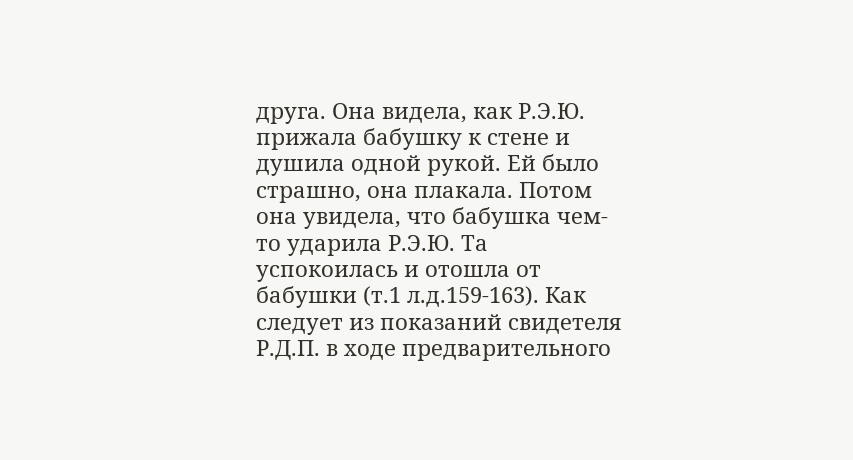друга. Она видела, как Р.Э.Ю. прижала бабушку к стене и душила одной рукой. Ей было страшно, она плакала. Потом она увидела, что бабушка чем-то ударила Р.Э.Ю. Та успокоилась и отошла от бабушки (т.1 л.д.159-163). Как следует из показаний свидетеля Р.Д.П. в ходе предварительного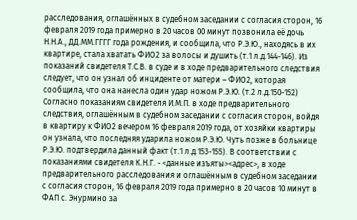расследования, оглашённых в судебном заседании с согласия сторон, 16 февраля 2019 года примерно в 20 часов 00 минут позвонила её дочь Н.Н.А., ДД.ММ.ГГГГ года рождения, и сообщила, что Р.Э.Ю., находясь в их квартире, стала хватать ФИО2 за волосы и душить (т.1 л.д.144-146). Из показаний свидетеля Т.С.В. в суде и в ходе предварительного следствия следует, что он узнал об инциденте от матери – ФИО2, которая сообщила, что она нанесла один удар ножом Р.Э.Ю. (т.2 л.д.150-152) Согласно показаниям свидетеля И.М.П. в ходе предварительного следствия, оглашённым в судебном заседании с согласия сторон, войдя в квартиру к ФИО2 вечером 16 февраля 2019 года, от хозяйки квартиры он узнала, что последняя ударила ножом Р.Э.Ю. Чуть позже в больнице Р.Э.Ю. подтвердила данный факт (т.1 л.д.153-155). В соответствии с показаниями свидетеля К.Н.Г. - <данные изъяты><адрес>, в ходе предварительного расследования и оглашённым в судебном заседании с согласия сторон, 16 февраля 2019 года примерно в 20 часов 10 минут в ФАП с. Энурмино за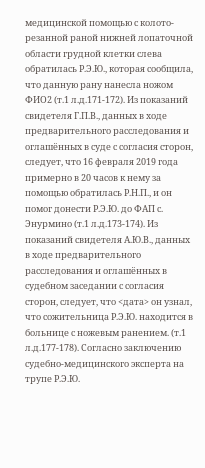медицинской помощью с колото-резанной раной нижней лопаточной области грудной клетки слева обратилась Р.Э.Ю., которая сообщила, что данную рану нанесла ножом ФИО2 (т.1 л.д.171-172). Из показаний свидетеля Г.П.В., данных в ходе предварительного расследования и оглашённых в суде с согласия сторон, следует, что 16 февраля 2019 года примерно в 20 часов к нему за помощью обратилась Р.Н.П., и он помог донести Р.Э.Ю. до ФАП с. Энурмино (т.1 л.д.173-174). Из показаний свидетеля А.Ю.В., данных в ходе предварительного расследования и оглашённых в судебном заседании с согласия сторон, следует, что <дата> он узнал, что сожительница Р.Э.Ю. находится в больнице с ножевым ранением. (т.1 л.д.177-178). Согласно заключению судебно-медицинского эксперта на трупе Р.Э.Ю.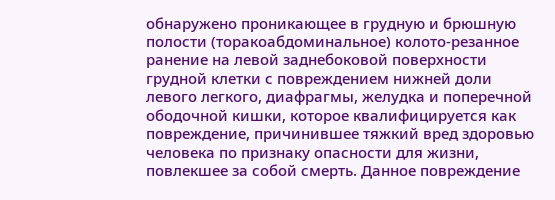обнаружено проникающее в грудную и брюшную полости (торакоабдоминальное) колото-резанное ранение на левой заднебоковой поверхности грудной клетки с повреждением нижней доли левого легкого, диафрагмы, желудка и поперечной ободочной кишки, которое квалифицируется как повреждение, причинившее тяжкий вред здоровью человека по признаку опасности для жизни, повлекшее за собой смерть. Данное повреждение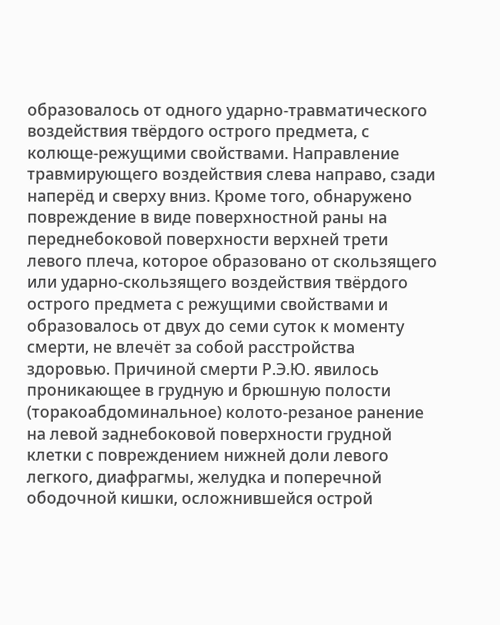образовалось от одного ударно-травматического воздействия твёрдого острого предмета, с колюще-режущими свойствами. Направление травмирующего воздействия слева направо, сзади наперёд и сверху вниз. Кроме того, обнаружено повреждение в виде поверхностной раны на переднебоковой поверхности верхней трети левого плеча, которое образовано от скользящего или ударно-скользящего воздействия твёрдого острого предмета с режущими свойствами и образовалось от двух до семи суток к моменту смерти, не влечёт за собой расстройства здоровью. Причиной смерти Р.Э.Ю. явилось проникающее в грудную и брюшную полости (торакоабдоминальное) колото-резаное ранение на левой заднебоковой поверхности грудной клетки с повреждением нижней доли левого легкого, диафрагмы, желудка и поперечной ободочной кишки, осложнившейся острой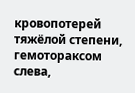кровопотерей тяжёлой степени, гемотораксом слева,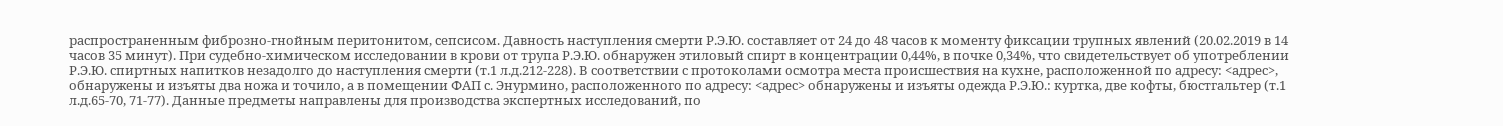распространенным фиброзно-гнойным перитонитом, сепсисом. Давность наступления смерти Р.Э.Ю. составляет от 24 до 48 часов к моменту фиксации трупных явлений (20.02.2019 в 14 часов 35 минут). При судебно-химическом исследовании в крови от трупа Р.Э.Ю. обнаружен этиловый спирт в концентрации 0,44%, в почке 0,34%, что свидетельствует об употреблении Р.Э.Ю. спиртных напитков незадолго до наступления смерти (т.1 л.д.212-228). В соответствии с протоколами осмотра места происшествия на кухне, расположенной по адресу: <адрес>, обнаружены и изъяты два ножа и точило, а в помещении ФАП с. Энурмино, расположенного по адресу: <адрес> обнаружены и изъяты одежда Р.Э.Ю.: куртка, две кофты, бюстгальтер (т.1 л.д.65-70, 71-77). Данные предметы направлены для производства экспертных исследований, по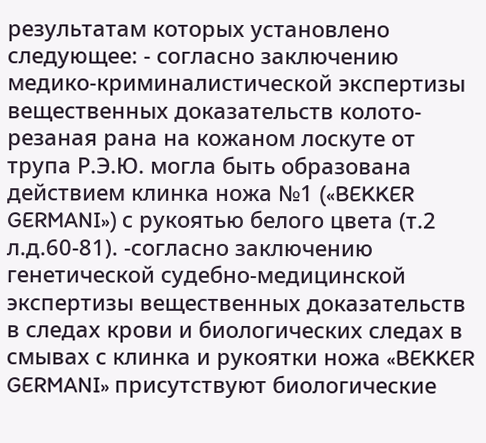результатам которых установлено следующее: - согласно заключению медико-криминалистической экспертизы вещественных доказательств колото-резаная рана на кожаном лоскуте от трупа Р.Э.Ю. могла быть образована действием клинка ножа №1 («BEKKER GERMANI») с рукоятью белого цвета (т.2 л.д.60-81). -согласно заключению генетической судебно-медицинской экспертизы вещественных доказательств в следах крови и биологических следах в смывах с клинка и рукоятки ножа «BEKKER GERMANI» присутствуют биологические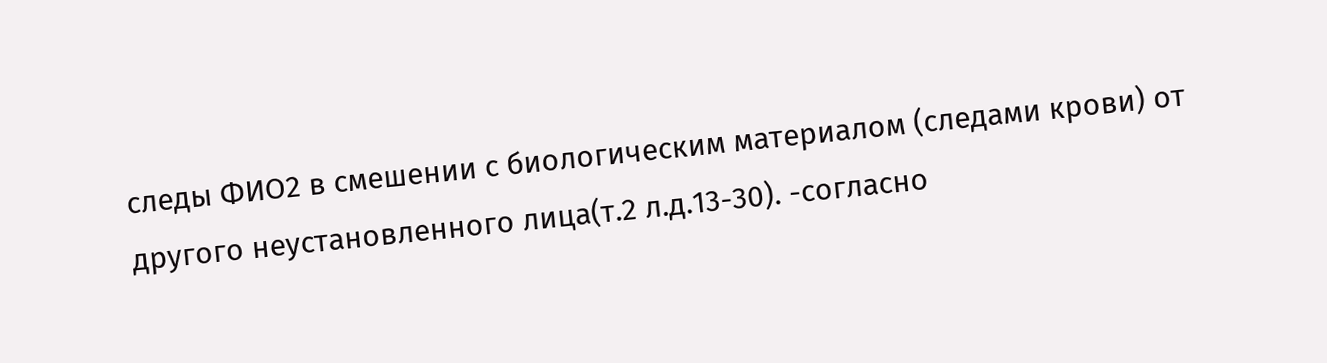следы ФИО2 в смешении с биологическим материалом (следами крови) от другого неустановленного лица(т.2 л.д.13-30). -согласно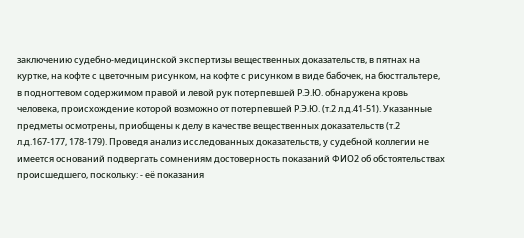заключению судебно-медицинской экспертизы вещественных доказательств, в пятнах на куртке, на кофте с цветочным рисунком, на кофте с рисунком в виде бабочек, на бюстгальтере, в подногтевом содержимом правой и левой рук потерпевшей Р.Э.Ю. обнаружена кровь человека, происхождение которой возможно от потерпевшей Р.Э.Ю. (т.2 л.д.41-51). Указанные предметы осмотрены, приобщены к делу в качестве вещественных доказательств (т.2 л.д.167-177, 178-179). Проведя анализ исследованных доказательств, у судебной коллегии не имеется оснований подвергать сомнениям достоверность показаний ФИО2 об обстоятельствах происшедшего, поскольку: - её показания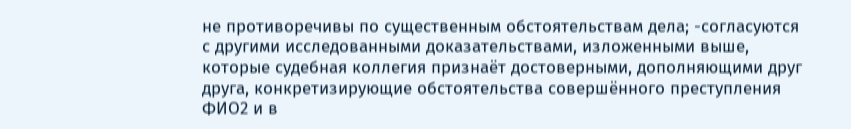не противоречивы по существенным обстоятельствам дела; -согласуются с другими исследованными доказательствами, изложенными выше, которые судебная коллегия признаёт достоверными, дополняющими друг друга, конкретизирующие обстоятельства совершённого преступления ФИО2 и в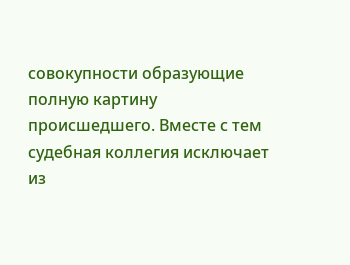совокупности образующие полную картину происшедшего. Вместе с тем судебная коллегия исключает из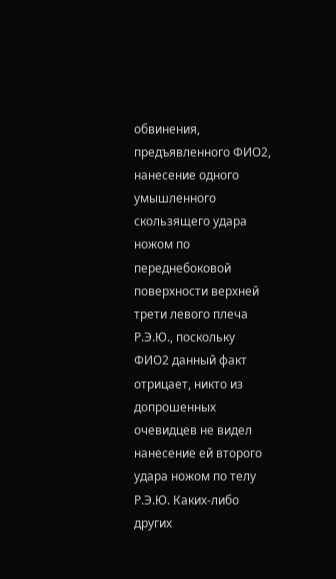обвинения, предъявленного ФИО2, нанесение одного умышленного скользящего удара ножом по переднебоковой поверхности верхней трети левого плеча Р.Э.Ю., поскольку ФИО2 данный факт отрицает, никто из допрошенных очевидцев не видел нанесение ей второго удара ножом по телу Р.Э.Ю. Каких-либо других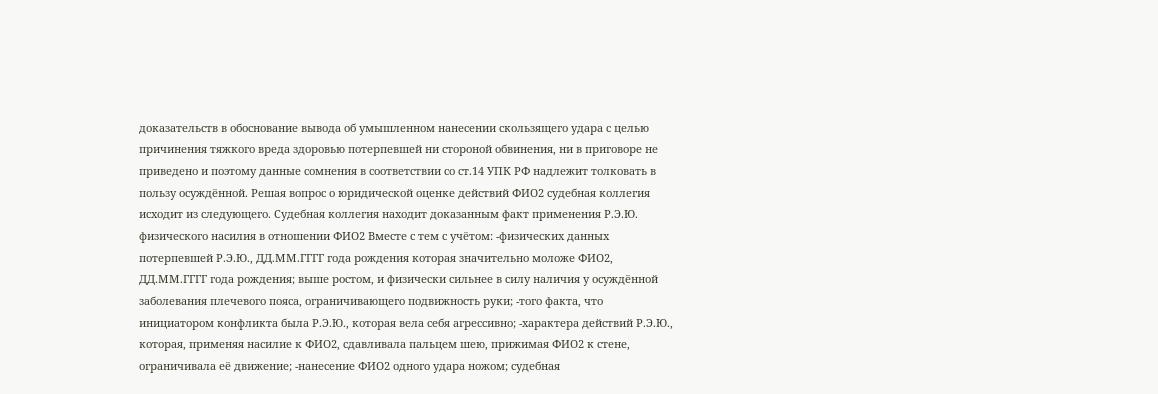доказательств в обоснование вывода об умышленном нанесении скользящего удара с целью причинения тяжкого вреда здоровью потерпевшей ни стороной обвинения, ни в приговоре не приведено и поэтому данные сомнения в соответствии со ст.14 УПК РФ надлежит толковать в пользу осуждённой. Решая вопрос о юридической оценке действий ФИО2 судебная коллегия исходит из следующего. Судебная коллегия находит доказанным факт применения Р.Э.Ю. физического насилия в отношении ФИО2 Вместе с тем с учётом: -физических данных потерпевшей Р.Э.Ю., ДД.ММ.ГГГГ года рождения которая значительно моложе ФИО2, ДД.ММ.ГГГГ года рождения; выше ростом, и физически сильнее в силу наличия у осуждённой заболевания плечевого пояса, ограничивающего подвижность руки; -того факта, что инициатором конфликта была Р.Э.Ю., которая вела себя агрессивно; -характера действий Р.Э.Ю., которая, применяя насилие к ФИО2, сдавливала пальцем шею, прижимая ФИО2 к стене, ограничивала её движение; -нанесение ФИО2 одного удара ножом; судебная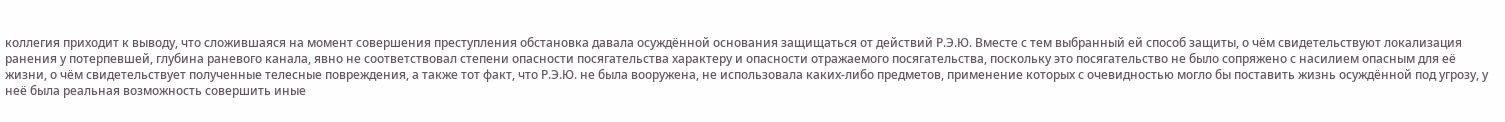коллегия приходит к выводу, что сложившаяся на момент совершения преступления обстановка давала осуждённой основания защищаться от действий Р.Э.Ю. Вместе с тем выбранный ей способ защиты, о чём свидетельствуют локализация ранения у потерпевшей, глубина раневого канала, явно не соответствовал степени опасности посягательства характеру и опасности отражаемого посягательства, поскольку это посягательство не было сопряжено с насилием опасным для её жизни, о чём свидетельствует полученные телесные повреждения, а также тот факт, что Р.Э.Ю. не была вооружена, не использовала каких-либо предметов, применение которых с очевидностью могло бы поставить жизнь осуждённой под угрозу, у неё была реальная возможность совершить иные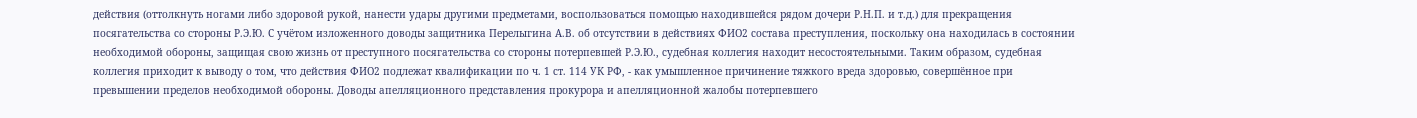действия (оттолкнуть ногами либо здоровой рукой, нанести удары другими предметами, воспользоваться помощью находившейся рядом дочери Р.Н.П. и т.д.) для прекращения посягательства со стороны Р.Э.Ю. С учётом изложенного доводы защитника Перелыгина А.В. об отсутствии в действиях ФИО2 состава преступления, поскольку она находилась в состоянии необходимой обороны, защищая свою жизнь от преступного посягательства со стороны потерпевшей Р.Э.Ю., судебная коллегия находит несостоятельными. Таким образом, судебная коллегия приходит к выводу о том, что действия ФИО2 подлежат квалификации по ч. 1 ст. 114 УК РФ, - как умышленное причинение тяжкого вреда здоровью, совершённое при превышении пределов необходимой обороны. Доводы апелляционного представления прокурора и апелляционной жалобы потерпевшего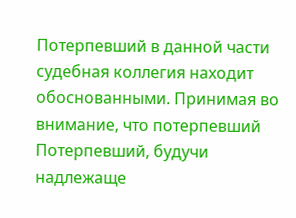Потерпевший в данной части судебная коллегия находит обоснованными. Принимая во внимание, что потерпевший Потерпевший, будучи надлежаще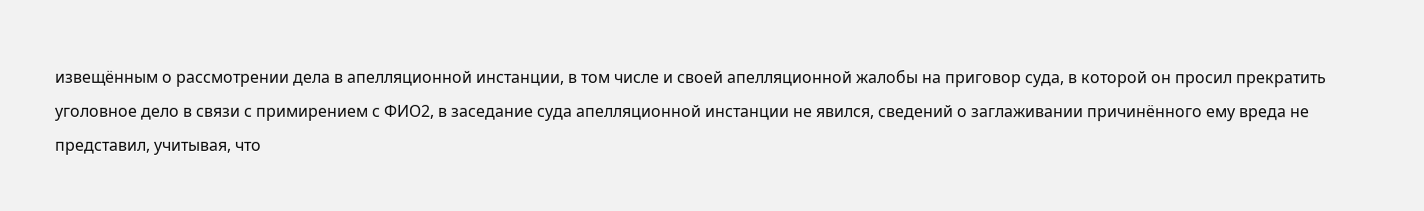извещённым о рассмотрении дела в апелляционной инстанции, в том числе и своей апелляционной жалобы на приговор суда, в которой он просил прекратить уголовное дело в связи с примирением с ФИО2, в заседание суда апелляционной инстанции не явился, сведений о заглаживании причинённого ему вреда не представил, учитывая, что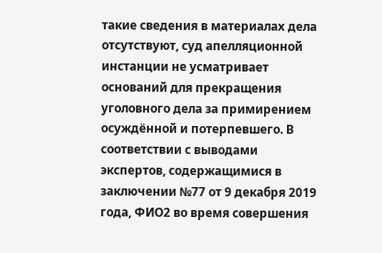такие сведения в материалах дела отсутствуют, суд апелляционной инстанции не усматривает оснований для прекращения уголовного дела за примирением осуждённой и потерпевшего. В соответствии с выводами экспертов, содержащимися в заключении №77 от 9 декабря 2019 года, ФИО2 во время совершения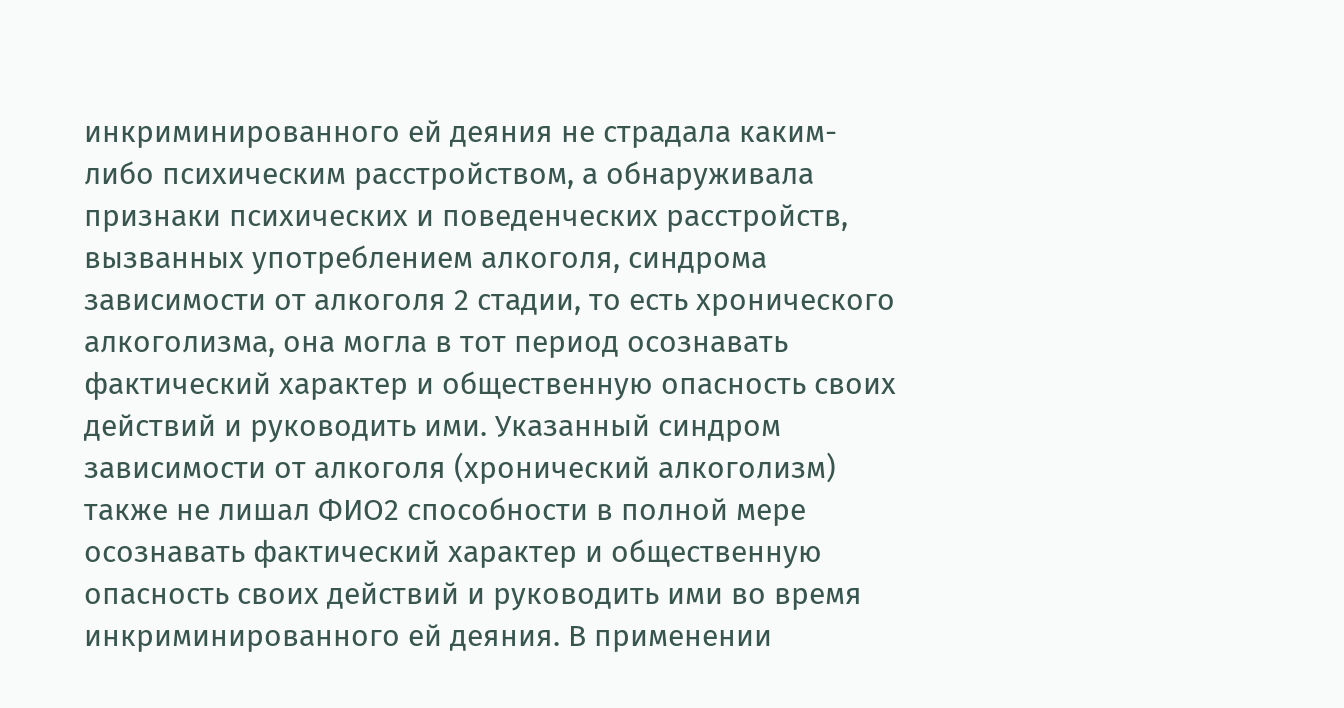инкриминированного ей деяния не страдала каким-либо психическим расстройством, а обнаруживала признаки психических и поведенческих расстройств, вызванных употреблением алкоголя, синдрома зависимости от алкоголя 2 стадии, то есть хронического алкоголизма, она могла в тот период осознавать фактический характер и общественную опасность своих действий и руководить ими. Указанный синдром зависимости от алкоголя (хронический алкоголизм) также не лишал ФИО2 способности в полной мере осознавать фактический характер и общественную опасность своих действий и руководить ими во время инкриминированного ей деяния. В применении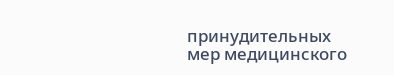принудительных мер медицинского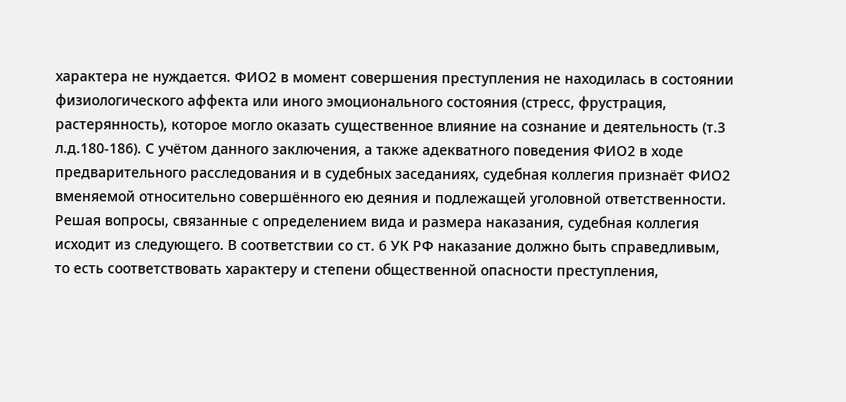характера не нуждается. ФИО2 в момент совершения преступления не находилась в состоянии физиологического аффекта или иного эмоционального состояния (стресс, фрустрация, растерянность), которое могло оказать существенное влияние на сознание и деятельность (т.3 л.д.180-186). С учётом данного заключения, а также адекватного поведения ФИО2 в ходе предварительного расследования и в судебных заседаниях, судебная коллегия признаёт ФИО2 вменяемой относительно совершённого ею деяния и подлежащей уголовной ответственности. Решая вопросы, связанные с определением вида и размера наказания, судебная коллегия исходит из следующего. В соответствии со ст. 6 УК РФ наказание должно быть справедливым, то есть соответствовать характеру и степени общественной опасности преступления,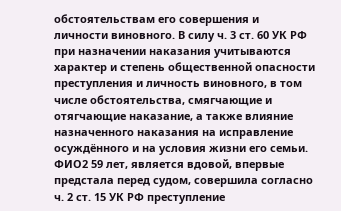обстоятельствам его совершения и личности виновного. В силу ч. 3 ст. 60 УК РФ при назначении наказания учитываются характер и степень общественной опасности преступления и личность виновного, в том числе обстоятельства, смягчающие и отягчающие наказание, а также влияние назначенного наказания на исправление осуждённого и на условия жизни его семьи. ФИО2 59 лет, является вдовой, впервые предстала перед судом, совершила согласно ч. 2 ст. 15 УК РФ преступление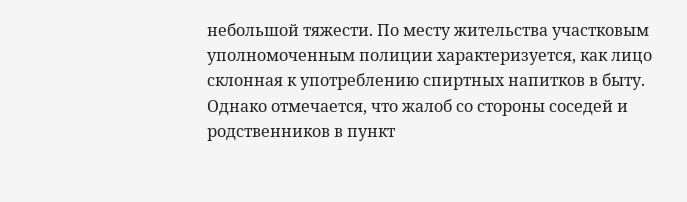небольшой тяжести. По месту жительства участковым уполномоченным полиции характеризуется, как лицо склонная к употреблению спиртных напитков в быту. Однако отмечается, что жалоб со стороны соседей и родственников в пункт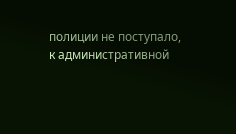полиции не поступало, к административной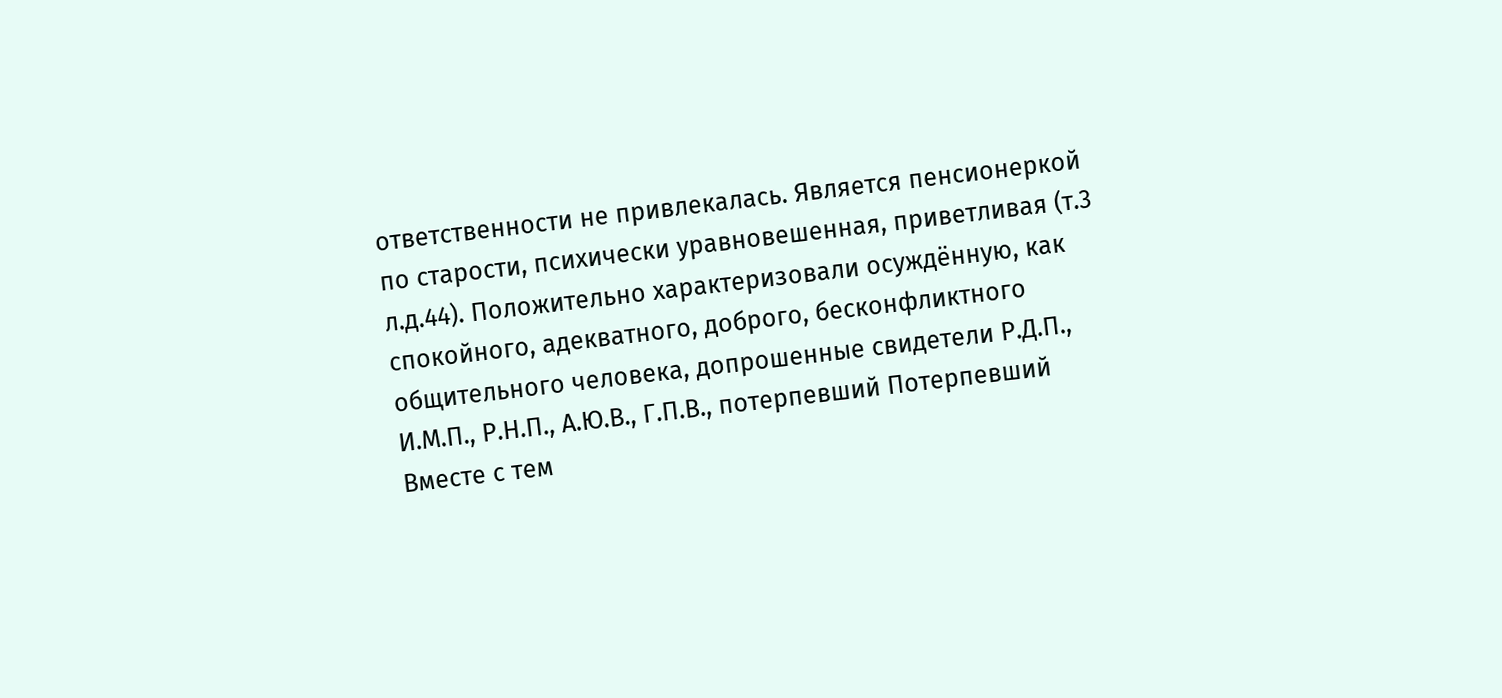ответственности не привлекалась. Является пенсионеркой по старости, психически уравновешенная, приветливая (т.3 л.д.44). Положительно характеризовали осуждённую, как спокойного, адекватного, доброго, бесконфликтного общительного человека, допрошенные свидетели Р.Д.П., И.М.П., Р.Н.П., А.Ю.В., Г.П.В., потерпевший Потерпевший Вместе с тем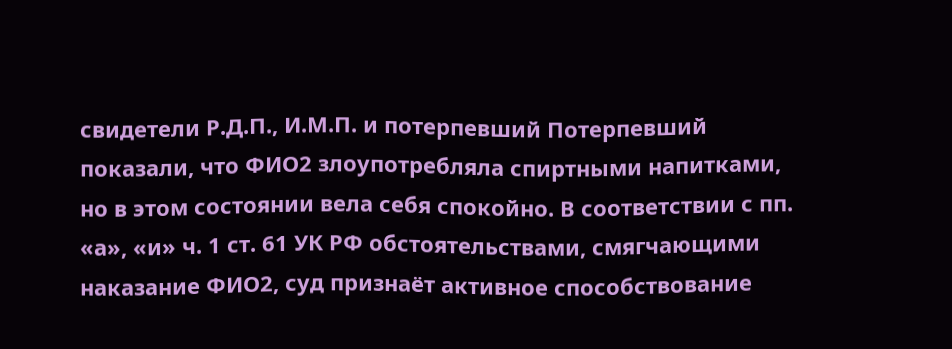свидетели Р.Д.П., И.М.П. и потерпевший Потерпевший показали, что ФИО2 злоупотребляла спиртными напитками, но в этом состоянии вела себя спокойно. В соответствии с пп. «а», «и» ч. 1 ст. 61 УК РФ обстоятельствами, смягчающими наказание ФИО2, суд признаёт активное способствование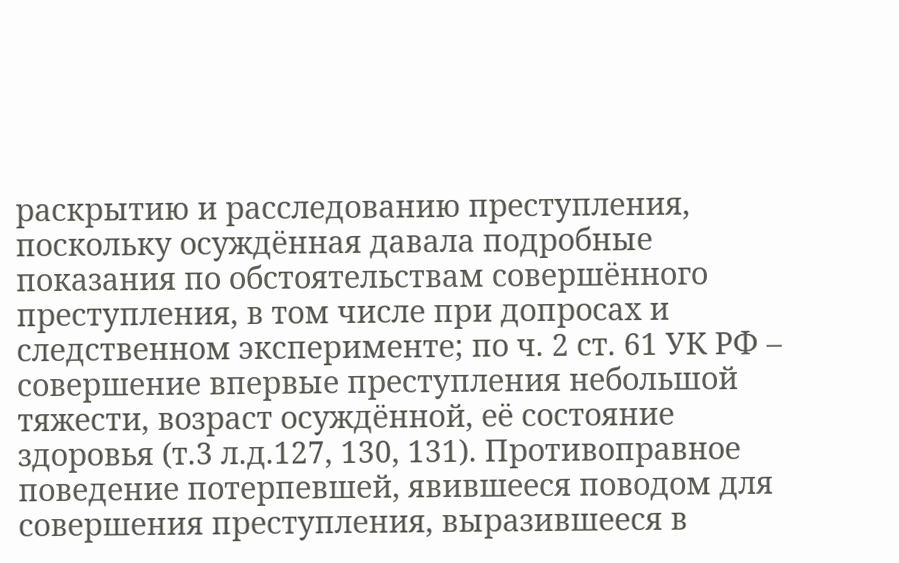раскрытию и расследованию преступления, поскольку осуждённая давала подробные показания по обстоятельствам совершённого преступления, в том числе при допросах и следственном эксперименте; по ч. 2 ст. 61 УК РФ – совершение впервые преступления небольшой тяжести, возраст осуждённой, её состояние здоровья (т.3 л.д.127, 130, 131). Противоправное поведение потерпевшей, явившееся поводом для совершения преступления, выразившееся в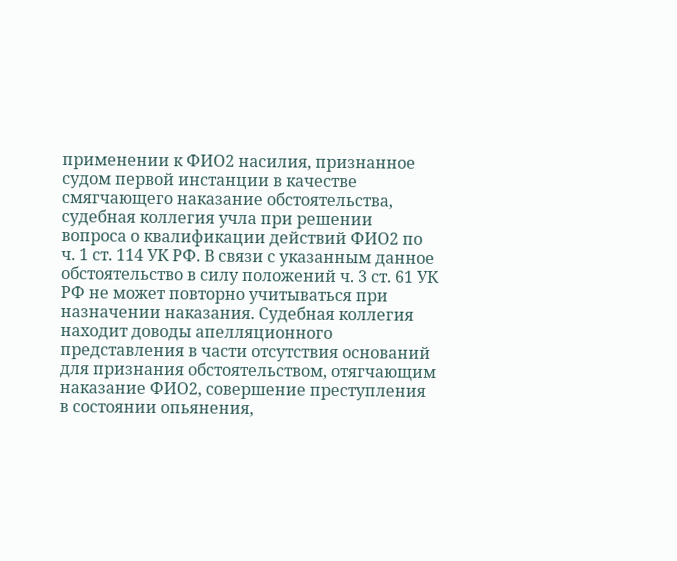применении к ФИО2 насилия, признанное судом первой инстанции в качестве смягчающего наказание обстоятельства, судебная коллегия учла при решении вопроса о квалификации действий ФИО2 по ч. 1 ст. 114 УК РФ. В связи с указанным данное обстоятельство в силу положений ч. 3 ст. 61 УК РФ не может повторно учитываться при назначении наказания. Судебная коллегия находит доводы апелляционного представления в части отсутствия оснований для признания обстоятельством, отягчающим наказание ФИО2, совершение преступления в состоянии опьянения,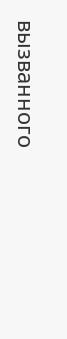вызванного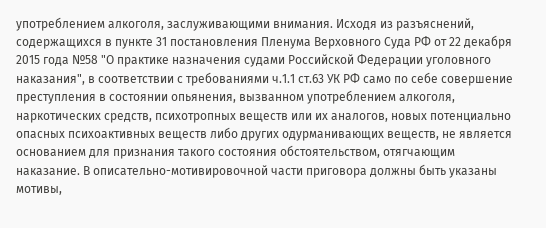употреблением алкоголя, заслуживающими внимания. Исходя из разъяснений, содержащихся в пункте 31 постановления Пленума Верховного Суда РФ от 22 декабря 2015 года №58 "О практике назначения судами Российской Федерации уголовного наказания", в соответствии с требованиями ч.1.1 ст.63 УК РФ само по себе совершение преступления в состоянии опьянения, вызванном употреблением алкоголя, наркотических средств, психотропных веществ или их аналогов, новых потенциально опасных психоактивных веществ либо других одурманивающих веществ, не является основанием для признания такого состояния обстоятельством, отягчающим наказание. В описательно-мотивировочной части приговора должны быть указаны мотивы,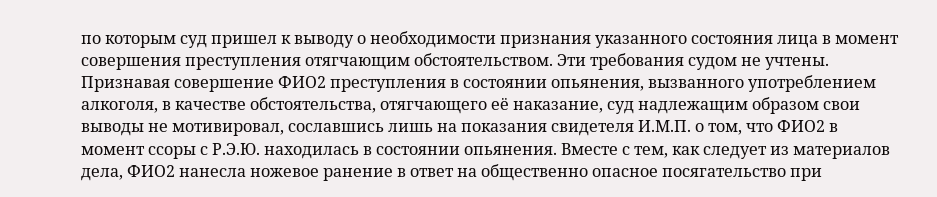по которым суд пришел к выводу о необходимости признания указанного состояния лица в момент совершения преступления отягчающим обстоятельством. Эти требования судом не учтены. Признавая совершение ФИО2 преступления в состоянии опьянения, вызванного употреблением алкоголя, в качестве обстоятельства, отягчающего её наказание, суд надлежащим образом свои выводы не мотивировал, сославшись лишь на показания свидетеля И.М.П. о том, что ФИО2 в момент ссоры с Р.Э.Ю. находилась в состоянии опьянения. Вместе с тем, как следует из материалов дела, ФИО2 нанесла ножевое ранение в ответ на общественно опасное посягательство при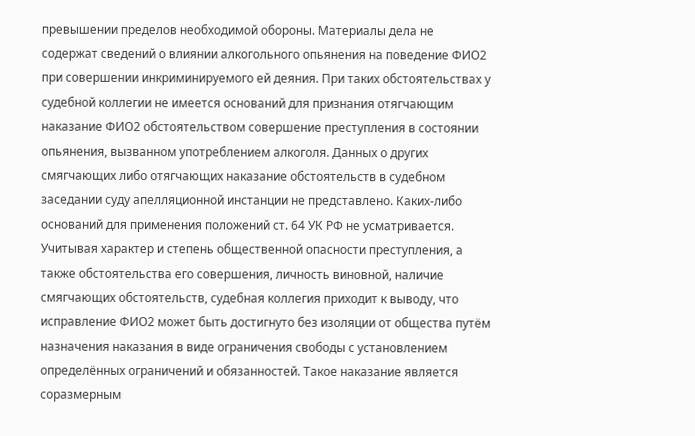превышении пределов необходимой обороны. Материалы дела не содержат сведений о влиянии алкогольного опьянения на поведение ФИО2 при совершении инкриминируемого ей деяния. При таких обстоятельствах у судебной коллегии не имеется оснований для признания отягчающим наказание ФИО2 обстоятельством совершение преступления в состоянии опьянения, вызванном употреблением алкоголя. Данных о других смягчающих либо отягчающих наказание обстоятельств в судебном заседании суду апелляционной инстанции не представлено. Каких-либо оснований для применения положений ст. 64 УК РФ не усматривается. Учитывая характер и степень общественной опасности преступления, а также обстоятельства его совершения, личность виновной, наличие смягчающих обстоятельств, судебная коллегия приходит к выводу, что исправление ФИО2 может быть достигнуто без изоляции от общества путём назначения наказания в виде ограничения свободы с установлением определённых ограничений и обязанностей. Такое наказание является соразмерным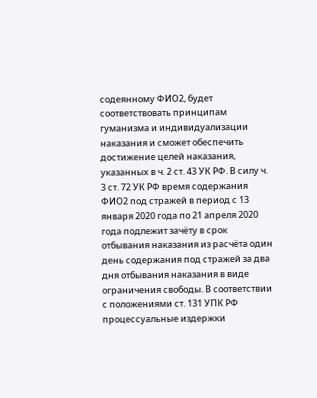содеянному ФИО2, будет соответствовать принципам гуманизма и индивидуализации наказания и сможет обеспечить достижение целей наказания, указанных в ч. 2 ст. 43 УК РФ. В силу ч. 3 ст. 72 УК РФ время содержания ФИО2 под стражей в период с 13 января 2020 года по 21 апреля 2020 года подлежит зачёту в срок отбывания наказания из расчёта один день содержания под стражей за два дня отбывания наказания в виде ограничения свободы. В соответствии с положениями ст. 131 УПК РФ процессуальные издержки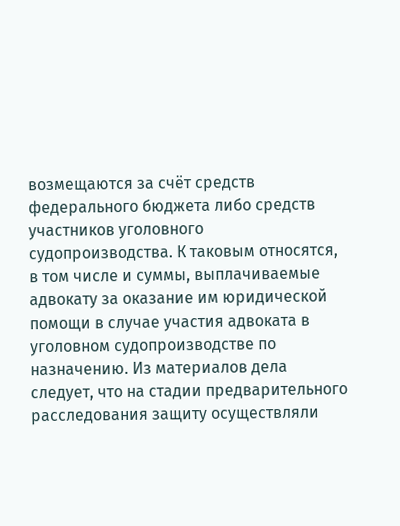возмещаются за счёт средств федерального бюджета либо средств участников уголовного судопроизводства. К таковым относятся, в том числе и суммы, выплачиваемые адвокату за оказание им юридической помощи в случае участия адвоката в уголовном судопроизводстве по назначению. Из материалов дела следует, что на стадии предварительного расследования защиту осуществляли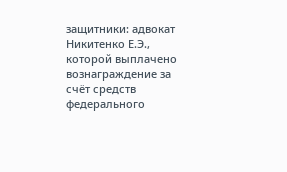защитники: адвокат Никитенко Е.Э., которой выплачено вознаграждение за счёт средств федерального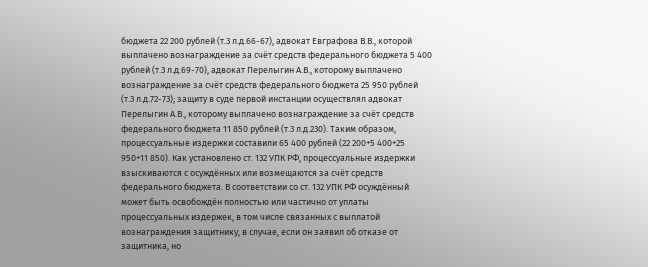бюджета 22 200 рублей (т.3 л.д.66-67), адвокат Евграфова В.В., которой выплачено вознаграждение за счёт средств федерального бюджета 5 400 рублей (т.3 л.д.69-70), адвокат Перелыгин А.В., которому выплачено вознаграждение за счёт средств федерального бюджета 25 950 рублей (т.3 л.д.72-73); защиту в суде первой инстанции осуществлял адвокат Перелыгин А.В., которому выплачено вознаграждение за счёт средств федерального бюджета 11 850 рублей (т.3 л.д.230). Таким образом, процессуальные издержки составили 65 400 рублей (22 200+5 400+25 950+11 850). Как установлено ст. 132 УПК РФ, процессуальные издержки взыскиваются с осуждённых или возмещаются за счёт средств федерального бюджета. В соответствии со ст. 132 УПК РФ осуждённый может быть освобождён полностью или частично от уплаты процессуальных издержек, в том числе связанных с выплатой вознаграждения защитнику, в случае, если он заявил об отказе от защитника, но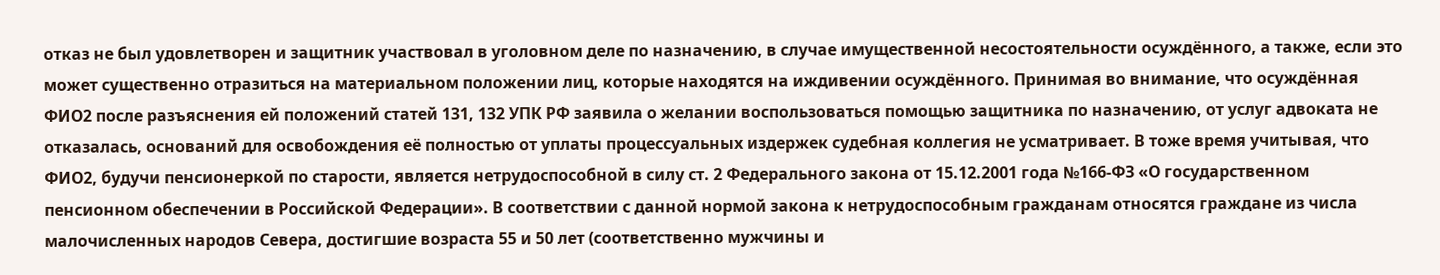отказ не был удовлетворен и защитник участвовал в уголовном деле по назначению, в случае имущественной несостоятельности осуждённого, а также, если это может существенно отразиться на материальном положении лиц, которые находятся на иждивении осуждённого. Принимая во внимание, что осуждённая ФИО2 после разъяснения ей положений статей 131, 132 УПК РФ заявила о желании воспользоваться помощью защитника по назначению, от услуг адвоката не отказалась, оснований для освобождения её полностью от уплаты процессуальных издержек судебная коллегия не усматривает. В тоже время учитывая, что ФИО2, будучи пенсионеркой по старости, является нетрудоспособной в силу ст. 2 Федерального закона от 15.12.2001 года №166-ФЗ «О государственном пенсионном обеспечении в Российской Федерации». В соответствии с данной нормой закона к нетрудоспособным гражданам относятся граждане из числа малочисленных народов Севера, достигшие возраста 55 и 50 лет (соответственно мужчины и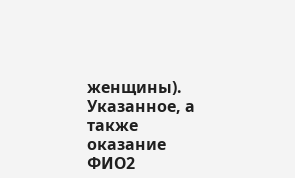женщины). Указанное, а также оказание ФИО2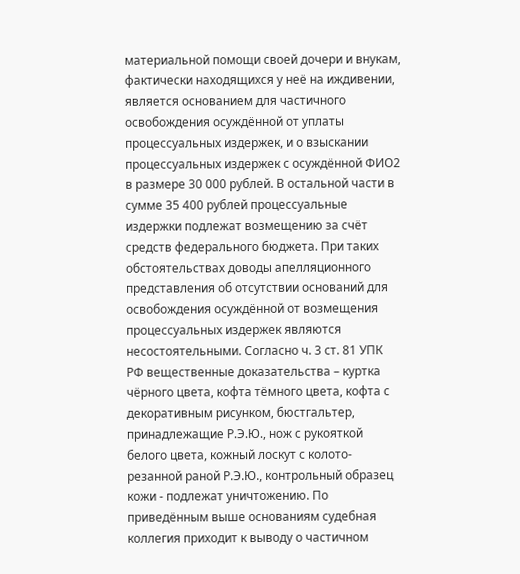материальной помощи своей дочери и внукам, фактически находящихся у неё на иждивении, является основанием для частичного освобождения осуждённой от уплаты процессуальных издержек, и о взыскании процессуальных издержек с осуждённой ФИО2 в размере 30 000 рублей. В остальной части в сумме 35 400 рублей процессуальные издержки подлежат возмещению за счёт средств федерального бюджета. При таких обстоятельствах доводы апелляционного представления об отсутствии оснований для освобождения осуждённой от возмещения процессуальных издержек являются несостоятельными. Согласно ч. 3 ст. 81 УПК РФ вещественные доказательства – куртка чёрного цвета, кофта тёмного цвета, кофта с декоративным рисунком, бюстгальтер, принадлежащие Р.Э.Ю., нож с рукояткой белого цвета, кожный лоскут с колото-резанной раной Р.Э.Ю., контрольный образец кожи - подлежат уничтожению. По приведённым выше основаниям судебная коллегия приходит к выводу о частичном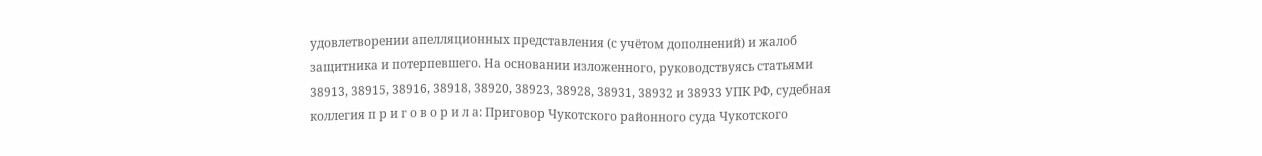удовлетворении апелляционных представления (с учётом дополнений) и жалоб защитника и потерпевшего. На основании изложенного, руководствуясь статьями 38913, 38915, 38916, 38918, 38920, 38923, 38928, 38931, 38932 и 38933 УПК РФ, судебная коллегия п р и г о в о р и л а: Приговор Чукотского районного суда Чукотского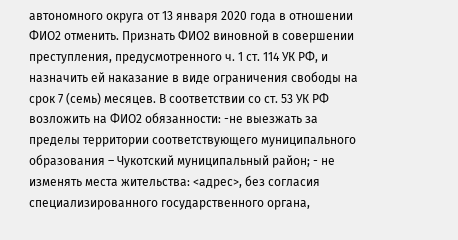автономного округа от 13 января 2020 года в отношении ФИО2 отменить. Признать ФИО2 виновной в совершении преступления, предусмотренного ч. 1 ст. 114 УК РФ, и назначить ей наказание в виде ограничения свободы на срок 7 (семь) месяцев. В соответствии со ст. 53 УК РФ возложить на ФИО2 обязанности: -не выезжать за пределы территории соответствующего муниципального образования – Чукотский муниципальный район; - не изменять места жительства: <адрес>, без согласия специализированного государственного органа,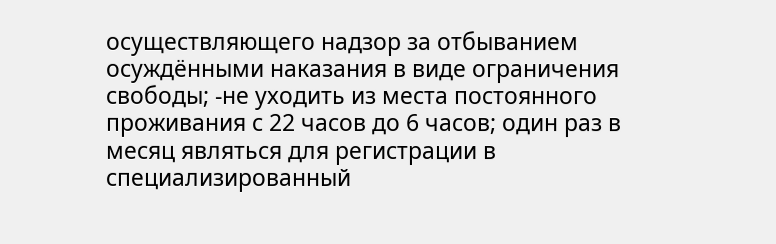осуществляющего надзор за отбыванием осуждёнными наказания в виде ограничения свободы; -не уходить из места постоянного проживания с 22 часов до 6 часов; один раз в месяц являться для регистрации в специализированный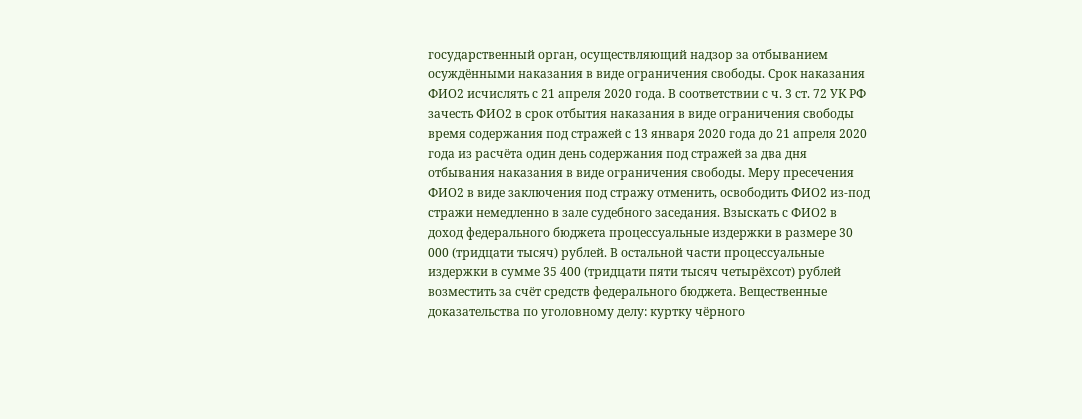государственный орган, осуществляющий надзор за отбыванием осуждёнными наказания в виде ограничения свободы. Срок наказания ФИО2 исчислять с 21 апреля 2020 года. В соответствии с ч. 3 ст. 72 УК РФ зачесть ФИО2 в срок отбытия наказания в виде ограничения свободы время содержания под стражей с 13 января 2020 года до 21 апреля 2020 года из расчёта один день содержания под стражей за два дня отбывания наказания в виде ограничения свободы. Меру пресечения ФИО2 в виде заключения под стражу отменить, освободить ФИО2 из-под стражи немедленно в зале судебного заседания. Взыскать с ФИО2 в доход федерального бюджета процессуальные издержки в размере 30 000 (тридцати тысяч) рублей. В остальной части процессуальные издержки в сумме 35 400 (тридцати пяти тысяч четырёхсот) рублей возместить за счёт средств федерального бюджета. Вещественные доказательства по уголовному делу: куртку чёрного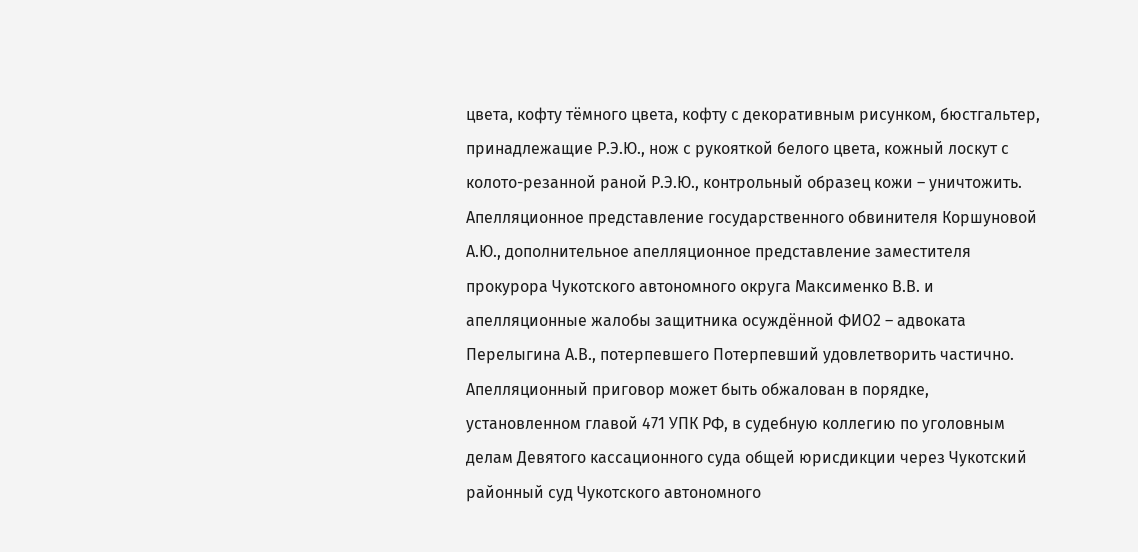цвета, кофту тёмного цвета, кофту с декоративным рисунком, бюстгальтер, принадлежащие Р.Э.Ю., нож с рукояткой белого цвета, кожный лоскут с колото-резанной раной Р.Э.Ю., контрольный образец кожи – уничтожить. Апелляционное представление государственного обвинителя Коршуновой А.Ю., дополнительное апелляционное представление заместителя прокурора Чукотского автономного округа Максименко В.В. и апелляционные жалобы защитника осуждённой ФИО2 – адвоката Перелыгина А.В., потерпевшего Потерпевший удовлетворить частично. Апелляционный приговор может быть обжалован в порядке, установленном главой 471 УПК РФ, в судебную коллегию по уголовным делам Девятого кассационного суда общей юрисдикции через Чукотский районный суд Чукотского автономного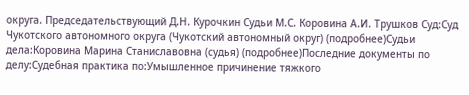округа. Председательствующий Д.Н. Курочкин Судьи М.С. Коровина А.И. Трушков Суд:Суд Чукотского автономного округа (Чукотский автономный округ) (подробнее)Судьи дела:Коровина Марина Станиславовна (судья) (подробнее)Последние документы по делу:Судебная практика по:Умышленное причинение тяжкого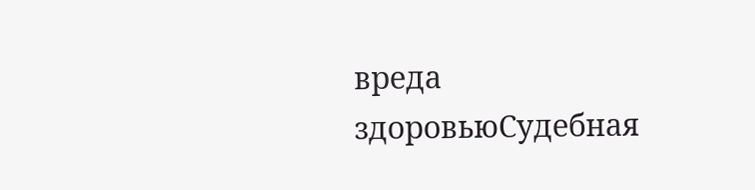вреда здоровьюСудебная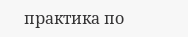практика по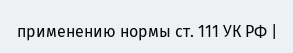применению нормы ст. 111 УК РФ |